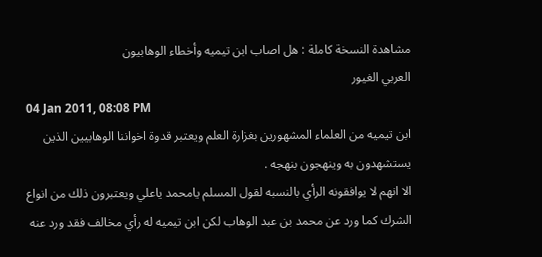مشاهدة النسخة كاملة : هل اصاب ابن تيميه وأخطاء الوهابيون
العربي الغيور
04 Jan 2011, 08:08 PM
ابن تيميه من العلماء المشهورين بغزارة العلم ويعتبر قدوة اخواننا الوهابيين الذين يستشهدون به وينهجون بنهجه .
الا انهم لا يوافقونه الرأي بالنسبه لقول المسلم يامحمد ياعلي ويعتبرون ذلك من انواع الشرك كما ورد عن محمد بن عبد الوهاب لكن ابن تيميه له رأي مخالف فقد ورد عنه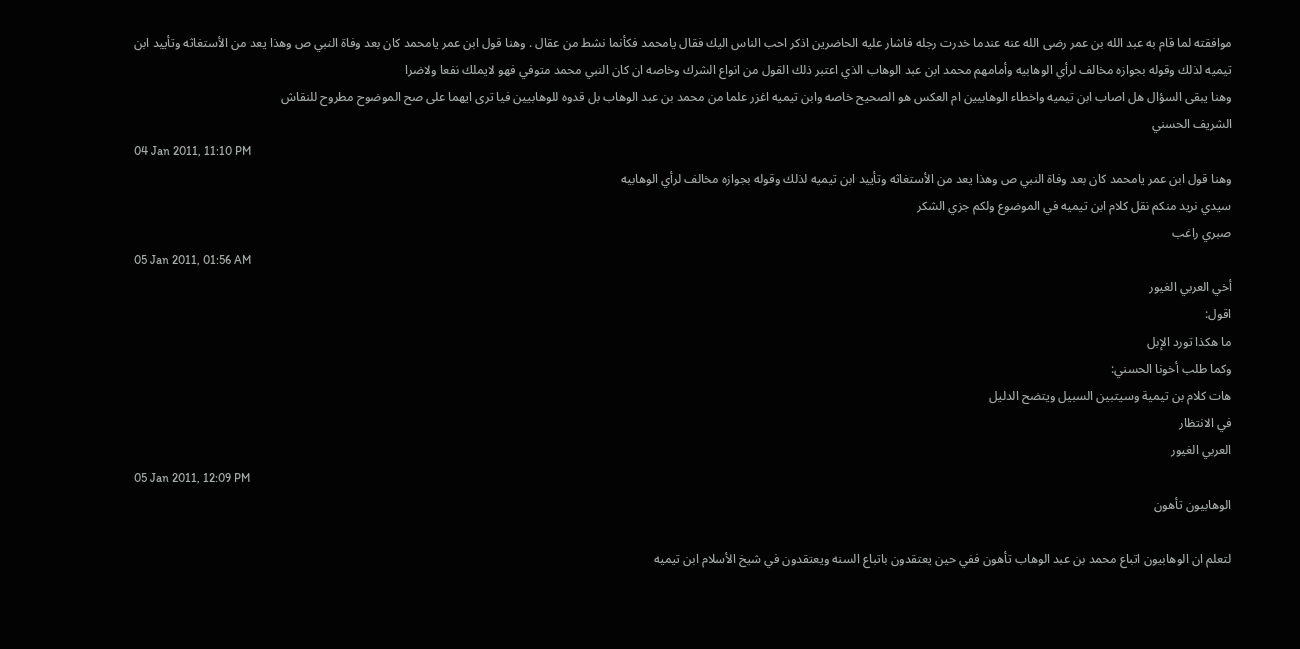موافقته لما قام به عبد الله بن عمر رضى الله عنه عندما خدرت رجله فاشار عليه الحاضرين اذكر احب الناس اليك فقال يامحمد فكأنما نشط من عقال . وهنا قول ابن عمر يامحمد كان بعد وفاة النبي ص وهذا يعد من الأستغاثه وتأييد ابن تيميه لذلك وقوله بجوازه مخالف لرأي الوهابيه وأمامهم محمد ابن عبد الوهاب الذي اعتبر ذلك القول من انواع الشرك وخاصه ان كان النبي محمد متوفي فهو لايملك نفعا ولاضرا
وهنا يبقى السؤال هل اصاب ابن تيميه واخطاء الوهابيين ام العكس هو الصحيح خاصه وابن تيميه اغزر علما من محمد بن عبد الوهاب بل قدوه للوهابيين فيا ترى ايهما على صح الموضوح مطروح للنقاش
الشريف الحسني
04 Jan 2011, 11:10 PM
وهنا قول ابن عمر يامحمد كان بعد وفاة النبي ص وهذا يعد من الأستغاثه وتأييد ابن تيميه لذلك وقوله بجوازه مخالف لرأي الوهابيه
سيدي نريد منكم نقل كلام ابن تيميه في الموضوع ولكم جزي الشكر
صبري راغب
05 Jan 2011, 01:56 AM
أخي العربي الغيور
اقول:
ما هكذا تورد الإبل
وكما طلب أخونا الحسني:
هات كلام بن تيمية وسيتبين السبيل ويتضح الدليل
في الانتظار
العربي الغيور
05 Jan 2011, 12:09 PM
الوهابيون تأهون

لتعلم ان الوهابيون اتباع محمد بن عبد الوهاب تأهون ففي حين يعتقدون باتباع السنه ويعتقدون في شيخ الأسلام ابن تيميه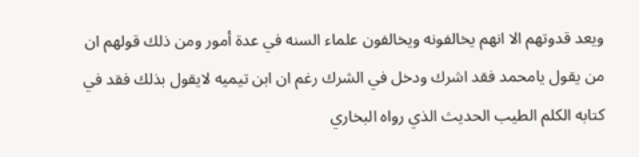ويعد قدوتهم الا انهم يخالفونه ويخالفون علماء السنه في عدة أمور ومن ذلك قولهم ان من يقول يامحمد فقد اشرك ودخل في الشرك رغم ان ابن تيميه لايقول بذلك فقد في كتابه الكلم الطيب الحديث الذي رواه البخاري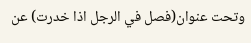وتحت عنوان(فصل في الرجل اذا خدرت) عن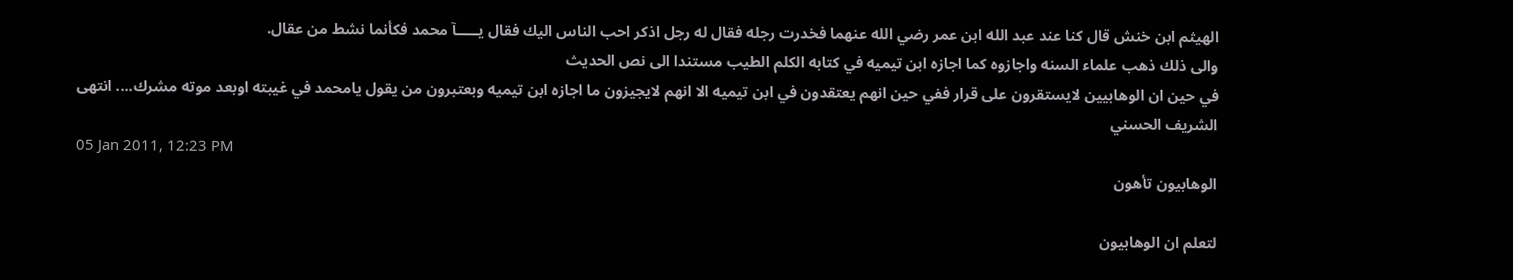الهيثم ابن خنش قال كنا عند عبد الله ابن عمر رضي الله عنهما فخدرت رجله فقال له رجل اذكر احب الناس اليك فقال يـــــآ محمد فكأنما نشط من عقال.
والى ذلك ذهب علماء السنه واجازوه كما اجازه ابن تيميه في كتابه الكلم الطيب مستندا الى نص الحديث
في حين ان الوهابيين لايستقرون على قرار ففي حين انهم يعتقدون في ابن تيميه الا انهم لايجيزون ما اجازه ابن تيميه وبعتبرون من يقول يامحمد في غيبته اوبعد موته مشرك.... انتهى
الشريف الحسني
05 Jan 2011, 12:23 PM
الوهابيون تأهون

لتعلم ان الوهابيون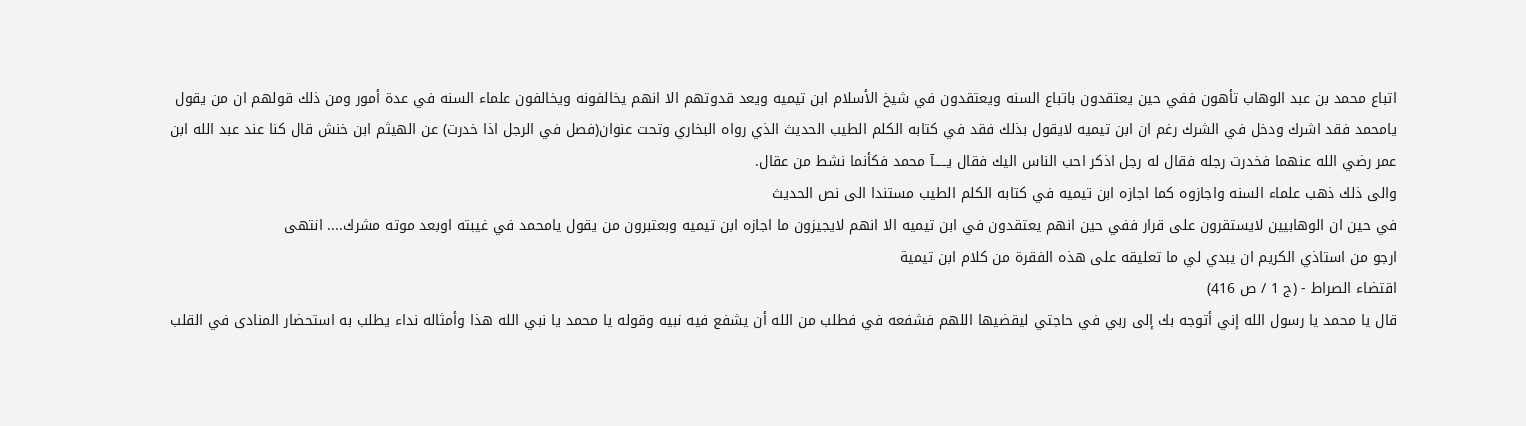اتباع محمد بن عبد الوهاب تأهون ففي حين يعتقدون باتباع السنه ويعتقدون في شيخ الأسلام ابن تيميه ويعد قدوتهم الا انهم يخالفونه ويخالفون علماء السنه في عدة أمور ومن ذلك قولهم ان من يقول يامحمد فقد اشرك ودخل في الشرك رغم ان ابن تيميه لايقول بذلك فقد في كتابه الكلم الطيب الحديث الذي رواه البخاري وتحت عنوان(فصل في الرجل اذا خدرت) عن الهيثم ابن خنش قال كنا عند عبد الله ابن عمر رضي الله عنهما فخدرت رجله فقال له رجل اذكر احب الناس اليك فقال يـــــآ محمد فكأنما نشط من عقال.
والى ذلك ذهب علماء السنه واجازوه كما اجازه ابن تيميه في كتابه الكلم الطيب مستندا الى نص الحديث
في حين ان الوهابيين لايستقرون على قرار ففي حين انهم يعتقدون في ابن تيميه الا انهم لايجيزون ما اجازه ابن تيميه وبعتبرون من يقول يامحمد في غيبته اوبعد موته مشرك.... انتهى
ارجو من استاذي الكريم ان يبدي لي ما تعليقه على هذه الفقرة من كلام ابن تيمية
اقتضاء الصراط - (ج 1 / ص 416)
قال يا محمد يا رسول الله إني أتوجه بك إلى ربي في حاجتي ليقضيها اللهم فشفعه في فطلب من الله أن يشفع فيه نبيه وقوله يا محمد يا نبي الله هذا وأمثاله نداء يطلب به استحضار المنادى في القلب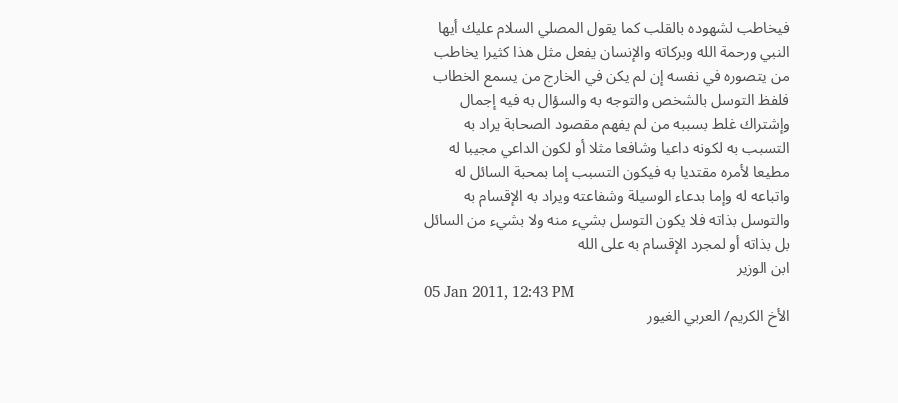فيخاطب لشهوده بالقلب كما يقول المصلي السلام عليك أيها النبي ورحمة الله وبركاته والإنسان يفعل مثل هذا كثيرا يخاطب من يتصوره في نفسه إن لم يكن في الخارج من يسمع الخطاب
فلفظ التوسل بالشخص والتوجه به والسؤال به فيه إجمال وإشتراك غلط بسببه من لم يفهم مقصود الصحابة يراد به التسبب به لكونه داعيا وشافعا مثلا أو لكون الداعي مجيبا له مطيعا لأمره مقتديا به فيكون التسبب إما بمحبة السائل له واتباعه له وإما بدعاء الوسيلة وشفاعته ويراد به الإقسام به والتوسل بذاته فلا يكون التوسل بشيء منه ولا بشيء من السائل بل بذاته أو لمجرد الإقسام به على الله
ابن الوزير
05 Jan 2011, 12:43 PM
الأخ الكريم/ العربي الغيور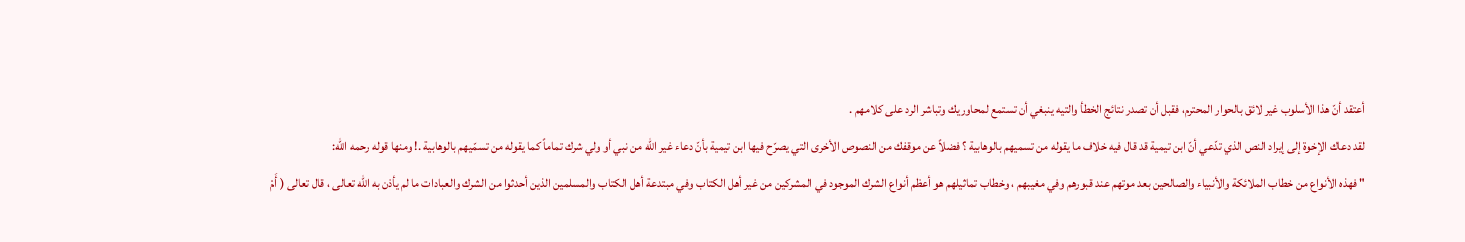أعتقد أنّ هذا الأسلوب غير لائق بالحوار المحترم، فقبل أن تصدر نتائج الخطأ والتيه ينبغي أن تستمع لمحاوريك وتباشر الرد على كلامهم .
لقد دعاك الإخوة إلى إيراد النص الذي تدّعي أنّ ابن تيمية قد قال فيه خلاف ما يقوله من تسميهم بالوهابية ؟ فضلاً عن موقفك من النصوص الأخرى التي يصرّح فيها ابن تيمية بأنّ دعاء غير الله من نبي أو ولي شرك تماماً كما يقوله من تسمّيهم بالوهابية .! ومنها قوله رحمه الله:
" فهذه الأنواع من خطاب الملائكة والأنبياء والصالحين بعد موتهم عند قبورهم وفي مغيبهم ، وخطاب تماثيلهم هو أعظم أنواع الشرك الموجود في المشركين من غير أهل الكتاب وفي مبتدعة أهل الكتاب والمسلمين الذين أحدثوا من الشرك والعبادات ما لم يأذن به الله تعالى ، قال تعالى ( أَمْ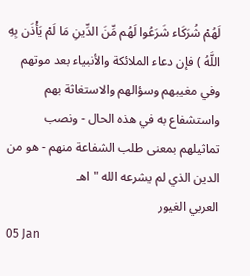لَهُمْ شُرَكَاء شَرَعُوا لَهُم مِّنَ الدِّينِ مَا لَمْ يَأْذَن بِهِ اللَّهُ ) فإن دعاء الملائكة والأنبياء بعد موتهم وفي مغيبهم وسؤالهم والاستغاثة بهم واستشفاع به في هذه الحال - ونصب تماثيلهم بمعنى طلب الشفاعة منهم - هو من الدين الذي لم يشرعه الله " اهـ
العربي الغيور
05 Jan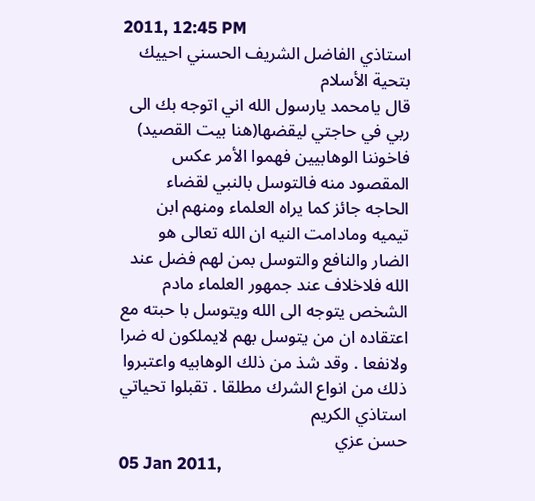2011, 12:45 PM
استاذي الفاضل الشريف الحسني احييك بتحية الأسلام
قال يامحمد يارسول الله اني اتوجه بك الى ربي في حاجتي ليقضها(هنا بيت القصيد) فاخوننا الوهابيين فهموا الأمر عكس المقصود منه فالتوسل بالنبي لقضاء الحاجه جائز كما يراه العلماء ومنهم ابن تيميه ومادامت النيه ان الله تعالى هو الضار والنافع والتوسل بمن لهم فضل عند الله فلاخلاف عند جمهور العلماء مادم الشخص يتوجه الى الله ويتوسل با حبته مع اعتقاده ان من يتوسل بهم لايملكون له ضرا ولانفعا . وقد شذ من ذلك الوهابيه واعتبروا ذلك من انواع الشرك مطلقا . تقبلوا تحياتي استاذي الكريم
حسن عزي
05 Jan 2011,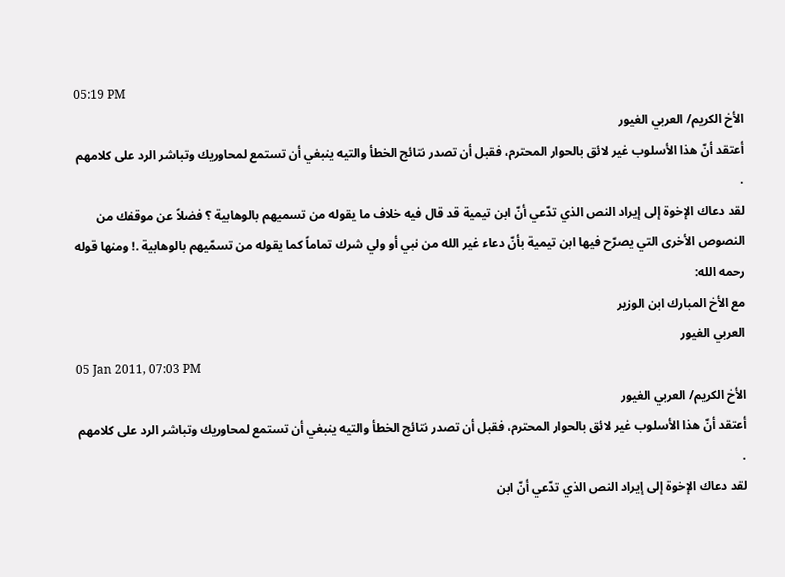05:19 PM
الأخ الكريم/ العربي الغيور
أعتقد أنّ هذا الأسلوب غير لائق بالحوار المحترم، فقبل أن تصدر نتائج الخطأ والتيه ينبغي أن تستمع لمحاوريك وتباشر الرد على كلامهم .
لقد دعاك الإخوة إلى إيراد النص الذي تدّعي أنّ ابن تيمية قد قال فيه خلاف ما يقوله من تسميهم بالوهابية ؟ فضلاً عن موقفك من النصوص الأخرى التي يصرّح فيها ابن تيمية بأنّ دعاء غير الله من نبي أو ولي شرك تماماً كما يقوله من تسمّيهم بالوهابية .! ومنها قوله رحمه الله:
مع الأخ المبارك ابن الوزير
العربي الغيور
05 Jan 2011, 07:03 PM
الأخ الكريم/ العربي الغيور
أعتقد أنّ هذا الأسلوب غير لائق بالحوار المحترم، فقبل أن تصدر نتائج الخطأ والتيه ينبغي أن تستمع لمحاوريك وتباشر الرد على كلامهم .
لقد دعاك الإخوة إلى إيراد النص الذي تدّعي أنّ ابن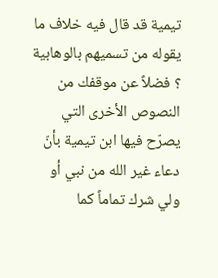تيمية قد قال فيه خلاف ما يقوله من تسميهم بالوهابية ؟ فضلاً عن موقفك من النصوص الأخرى التي يصرّح فيها ابن تيمية بأنّ دعاء غير الله من نبي أو ولي شرك تماماً كما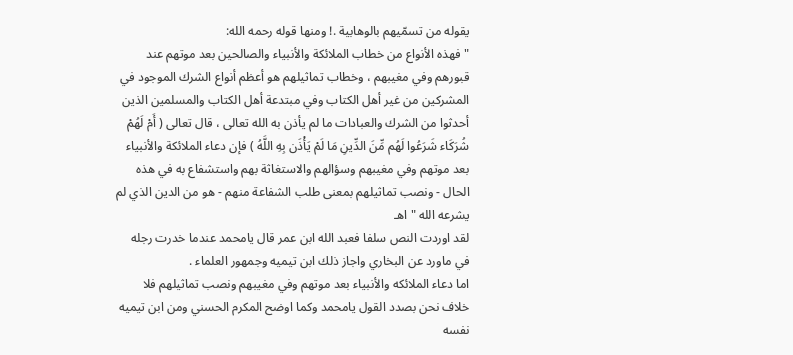يقوله من تسمّيهم بالوهابية .! ومنها قوله رحمه الله:
" فهذه الأنواع من خطاب الملائكة والأنبياء والصالحين بعد موتهم عند قبورهم وفي مغيبهم ، وخطاب تماثيلهم هو أعظم أنواع الشرك الموجود في المشركين من غير أهل الكتاب وفي مبتدعة أهل الكتاب والمسلمين الذين أحدثوا من الشرك والعبادات ما لم يأذن به الله تعالى ، قال تعالى ( أَمْ لَهُمْ شُرَكَاء شَرَعُوا لَهُم مِّنَ الدِّينِ مَا لَمْ يَأْذَن بِهِ اللَّهُ ) فإن دعاء الملائكة والأنبياء بعد موتهم وفي مغيبهم وسؤالهم والاستغاثة بهم واستشفاع به في هذه الحال - ونصب تماثيلهم بمعنى طلب الشفاعة منهم - هو من الدين الذي لم يشرعه الله " اهـ
لقد اوردت النص سلفا فعبد الله ابن عمر قال يامحمد عندما خدرت رجله في ماورد عن البخاري واجاز ذلك ابن تيميه وجمهور العلماء .
اما دعاء الملائكه والأنبياء بعد موتهم وفي مغيبهم ونصب تماثيلهم فلا خلاف نحن بصدد القول يامحمد وكما اوضح المكرم الحسني ومن ابن تيميه نفسه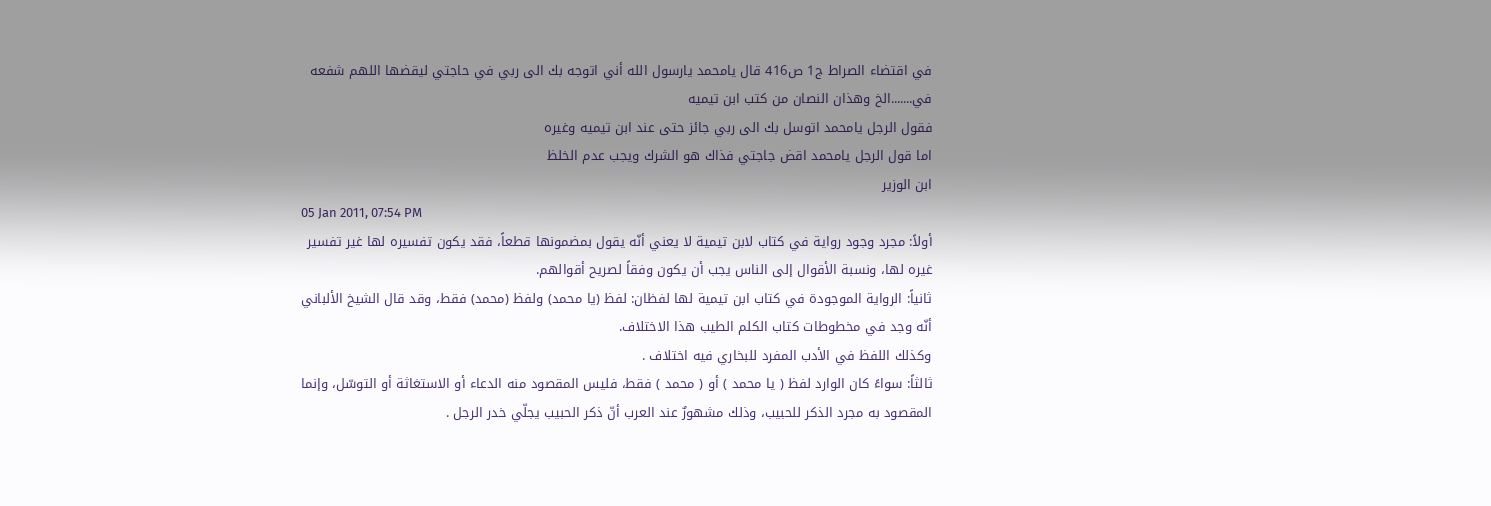في اقتضاء الصراط ج1 ص416 قال يامحمد يارسول الله أني اتوجه بك الى ربي في حاجتي ليقضها اللهم شفعه في.......الخ وهذان النصان من كتب ابن تيميه
فقول الرجل يامحمد اتوسل بك الى ربي جائز حتى عند ابن تيميه وغيره
اما قول الرجل يامحمد اقض جاجتي فذاك هو الشرك ويجب عدم الخلظ
ابن الوزير
05 Jan 2011, 07:54 PM
أولاً: مجرد وجود رواية في كتاب لابن تيمية لا يعني أنّه يقول بمضمونها قطعاً، فقد يكون تفسيره لها غير تفسير غيره لها، ونسبة الأقوال إلى الناس يجب أن يكون وفقاً لصريح أقوالهم.
ثانياً: الرواية الموجودة في كتاب ابن تيمية لها لفظان: لفظ (يا محمد) ولفظ (محمد) فقط، وقد قال الشيخ الألباني أنّه وجد في مخطوطات كتاب الكلم الطيب هذا الاختلاف.
وكذلك اللفظ في الأدب المفرد للبخاري فيه اختلاف .
ثالثاً: سواءً كان الوارد لفظ ( يا محمد ) أو ( محمد ) فقط، فليس المقصود منه الدعاء أو الاستغاثة أو التوسّل، وإنما المقصود به مجرد الذكر للحبيب، وذلك مشهورٌ عند العرب أنّ ذكر الحبيب يجلّي خدر الرجل .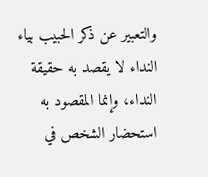والتعبير عن ذكر الحبيب بياء النداء لا يقصد به حقيقة النداء، وإنما المقصود به استحضار الشخص في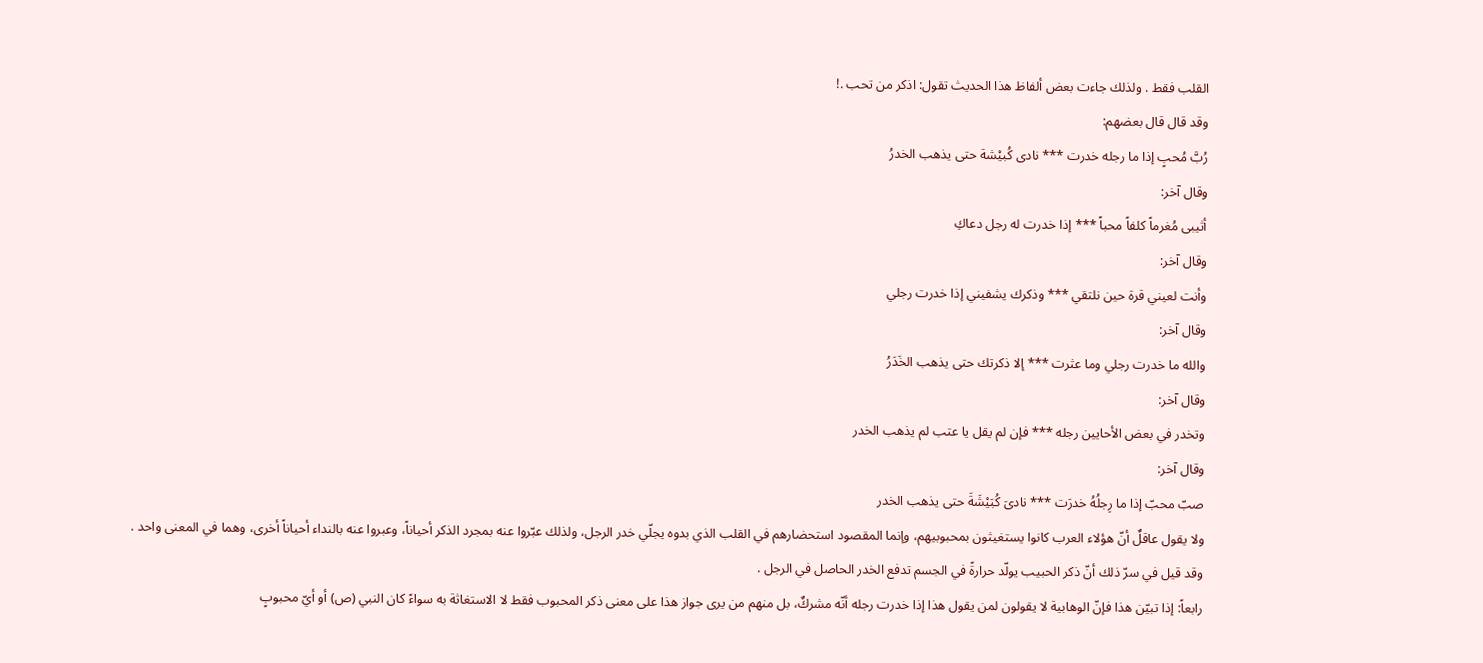القلب فقط . ولذلك جاءت بعض ألفاظ هذا الحديث تقول: اذكر من تحب .!
وقد قال قال بعضهم:
رُبَّ مُحبٍ إذا ما رجله خدرت *** نادى كُبيْشة حتى يذهب الخدرُ
وقال آخر:
أثيبى مُغرماً كلفاً محباً *** إذا خدرت له رجل دعاكِ
وقال آخر:
وأنت لعيني قرة حين نلتقي *** وذكرك يشفيني إذا خدرت رجلي
وقال آخر:
والله ما خدرت رجلي وما عثرت *** إلا ذكرتك حتى يذهب الخَدَرُ
وقال آخر:
وتخدر في بعض الأحايين رجله *** فإن لم يقل يا عتب لم يذهب الخدر
وقال آخر:
صبّ محبّ إذا ما رِجلُهُ خدرَت *** نادىَ كُبَيْشَةَ حتى يذهب الخدر
ولا يقول عاقلٌ أنّ هؤلاء العرب كانوا يستغيثون بمحبوبيهم، وإنما المقصود استحضارهم في القلب الذي بدوه يجلّي خدر الرجل، ولذلك عبّروا عنه بمجرد الذكر أحياناً، وعبروا عنه بالنداء أحياناً أخرى، وهما في المعنى واحد .
وقد قيل في سرّ ذلك أنّ ذكر الحبيب يولّد حرارةً في الجسم تدفع الخدر الحاصل في الرجل .
رابعاً: إذا تبيّن هذا فإنّ الوهابية لا يقولون لمن يقول هذا إذا خدرت رجله أنّه مشركٌ، بل منهم من يرى جواز هذا على معنى ذكر المحبوب فقط لا الاستغاثة به سواءً كان النبي (ص) أو أيّ محبوبٍ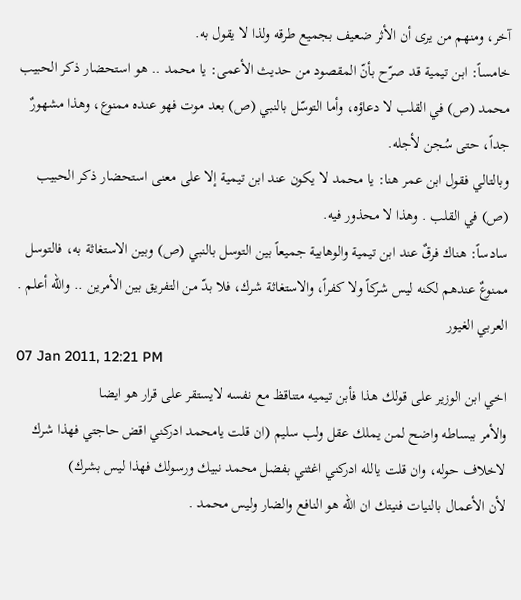آخر، ومنهم من يرى أن الأثر ضعيف بجميع طرقه ولذا لا يقول به.
خامساً: ابن تيمية قد صرّح بأنّ المقصود من حديث الأعمى: يا محمد .. هو استحضار ذكر الحبيب محمد (ص) في القلب لا دعاؤه، وأما التوسّل بالنبي (ص) بعد موت فهو عنده ممنوع، وهذا مشهورٌ جداً، حتى سُجن لأجله.
وبالتالي فقول ابن عمر هنا: يا محمد لا يكون عند ابن تيمية إلا على معنى استحضار ذكر الحبيب (ص) في القلب . وهذا لا محذور فيه.
سادساً: هناك فرقٌ عند ابن تيمية والوهابية جميعاً بين التوسل بالنبي (ص) وبين الاستغاثة به، فالتوسل ممنوعٌ عندهم لكنه ليس شركاً ولا كفراً، والاستغاثة شرك، فلا بدّ من التفريق بين الأمرين .. والله أعلم .
العربي الغيور
07 Jan 2011, 12:21 PM
اخي ابن الوزير على قولك هذا فأبن تيميه متناقظ مع نفسه لايستقر على قرار هو ايضا
والأمر ببساطه واضح لمن يملك عقل ولب سليم (ان قلت يامحمد ادركني اقض حاجتي فهذا شرك لاخلاف حوله، وان قلت يالله ادركني اغثني بفضل محمد نبيك ورسولك فهذا ليس بشرك)
لأن الأعمال بالنيات فنيتك ان الله هو النافع والضار وليس محمد .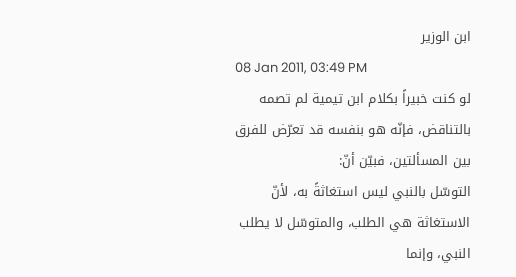ابن الوزير
08 Jan 2011, 03:49 PM
لو كنت خبيراً بكلام ابن تيمية لم تصمه بالتناقض، فإنّه هو بنفسه قد تعرّض للفرق بين المسألتين، فبيّن أنّ:
التوسّل بالنبي ليس استغاثةً به، لأنّ الاستغاثة هي الطلب، والمتوسّل لا يطلب النبي، وإنما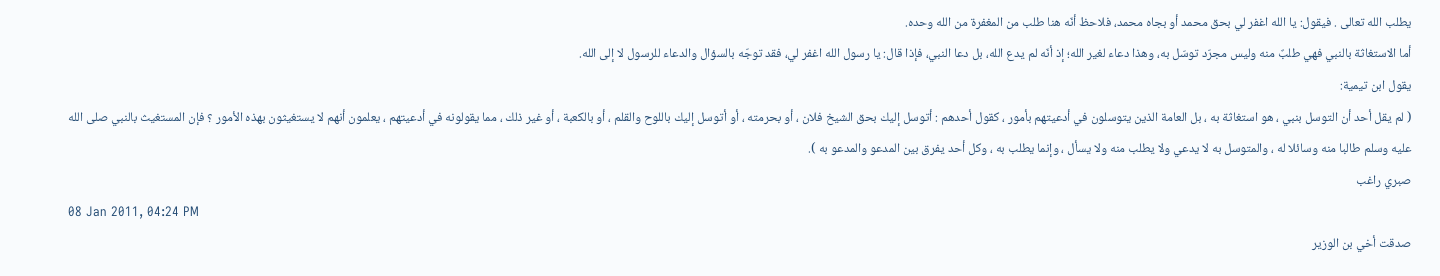يطلب الله تعالى . فيقول: يا الله اغفر لي بحق محمد أو بجاه محمد، فلاحظ أنّه هنا طلب من المغفرة من الله وحده.
أما الاستغاثة بالنبي فهي طلبٌ منه وليس مجرّد توسّل به، وهذا دعاء لغير الله؛ إذ أنّه لم يدع الله، بل دعا النبي، فإذا قال: يا رسول الله اغفر لي، فقد توجّه بالسؤال والدعاء للرسول لا إلى الله.
يقول ابن تيمية:
( لم يقل أحد أن التوسل بنبي ، هو استغاثة به ، بل العامة الذين يتوسلون في أدعيتهم بأمور ، كقول أحدهم : أتوسل إليك بحق الشيخ فلان ، أو بحرمته ، أو أتوسل إليك باللوح والقلم ، أو بالكعبة ، أو غير ذلك ، مما يقولونه في أدعيتهم ، يعلمون أنهم لا يستغيثون بهذه الأمور ؟ فإن المستغيث بالنبي صلى الله عليه وسلم طالبا منه وسائلا له ، والمتوسل به لا يدعي ولا يطلب منه ولا يسأل ، وإنما يطلب به ، وكل أحد يفرق بين المدعو والمدعو به ).
صبري راغب
08 Jan 2011, 04:24 PM
صدقت أخي بن الوزير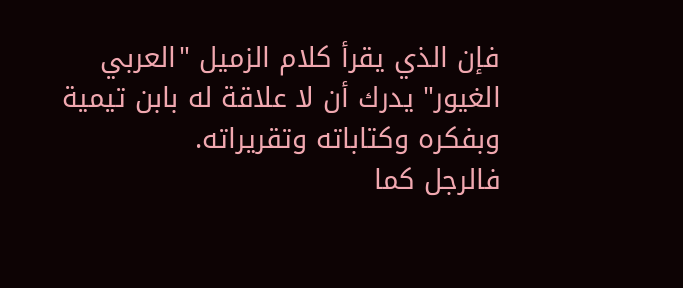فإن الذي يقرأ كلام الزميل "العربي الغيور" يدرك أن لا علاقة له بابن تيمية وبفكره وكتاباته وتقريراته.
فالرجل كما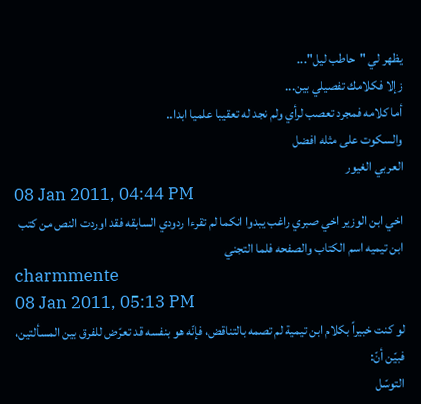يظهر لي "حاطب ليل"...
زإلا فكلامك تفصيلي بين...
أما كلامه فمجرد تعصب لرأي ولم نجد له تعقيبا علميا ابدا..
والسكوت على مثله افضل
العربي الغيور
08 Jan 2011, 04:44 PM
اخي ابن الوزير اخي صبري راغب يبدوا انكما لم تقرءا ردودي السابقه فقد اوردت النص من كتب ابن تيميه اسم الكتاب والصفحه فلما التجني
charmmente
08 Jan 2011, 05:13 PM
لو كنت خبيراً بكلام ابن تيمية لم تصمه بالتناقض، فإنّه هو بنفسه قد تعرّض للفرق بين المسألتين، فبيّن أنّ:
التوسّل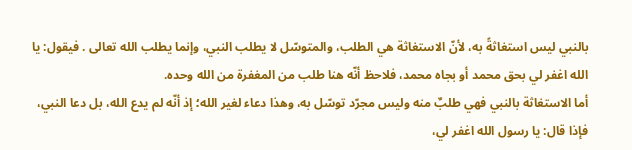بالنبي ليس استغاثةً به، لأنّ الاستغاثة هي الطلب، والمتوسّل لا يطلب النبي، وإنما يطلب الله تعالى . فيقول: يا الله اغفر لي بحق محمد أو بجاه محمد، فلاحظ أنّه هنا طلب من المغفرة من الله وحده.
أما الاستغاثة بالنبي فهي طلبٌ منه وليس مجرّد توسّل به، وهذا دعاء لغير الله؛ إذ أنّه لم يدع الله، بل دعا النبي، فإذا قال: يا رسول الله اغفر لي،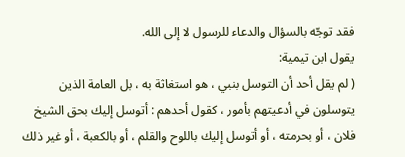فقد توجّه بالسؤال والدعاء للرسول لا إلى الله.
يقول ابن تيمية:
( لم يقل أحد أن التوسل بنبي ، هو استغاثة به ، بل العامة الذين يتوسلون في أدعيتهم بأمور ، كقول أحدهم : أتوسل إليك بحق الشيخ فلان ، أو بحرمته ، أو أتوسل إليك باللوح والقلم ، أو بالكعبة ، أو غير ذلك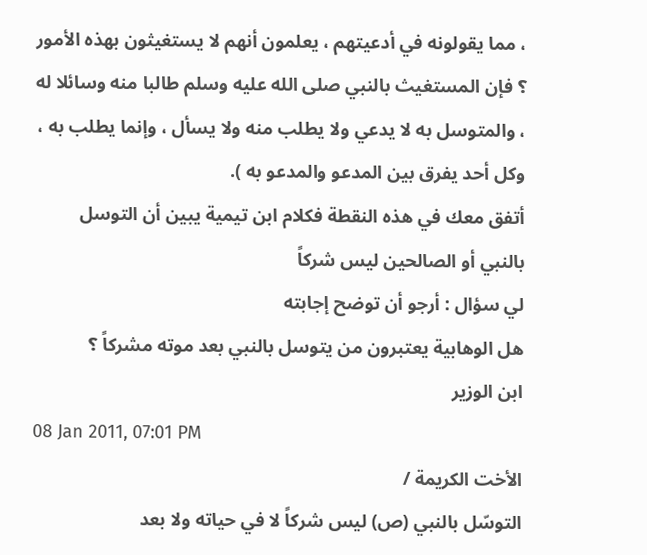، مما يقولونه في أدعيتهم ، يعلمون أنهم لا يستغيثون بهذه الأمور ؟ فإن المستغيث بالنبي صلى الله عليه وسلم طالبا منه وسائلا له ، والمتوسل به لا يدعي ولا يطلب منه ولا يسأل ، وإنما يطلب به ، وكل أحد يفرق بين المدعو والمدعو به ).
أتفق معك في هذه النقطة فكلام ابن تيمية يبين أن التوسل بالنبي أو الصالحين ليس شركاً
لي سؤال : أرجو أن توضح إجابته
هل الوهابية يعتبرون من يتوسل بالنبي بعد موته مشركاً ؟
ابن الوزير
08 Jan 2011, 07:01 PM
الأخت الكريمة /
التوسّل بالنبي (ص) ليس شركاً لا في حياته ولا بعد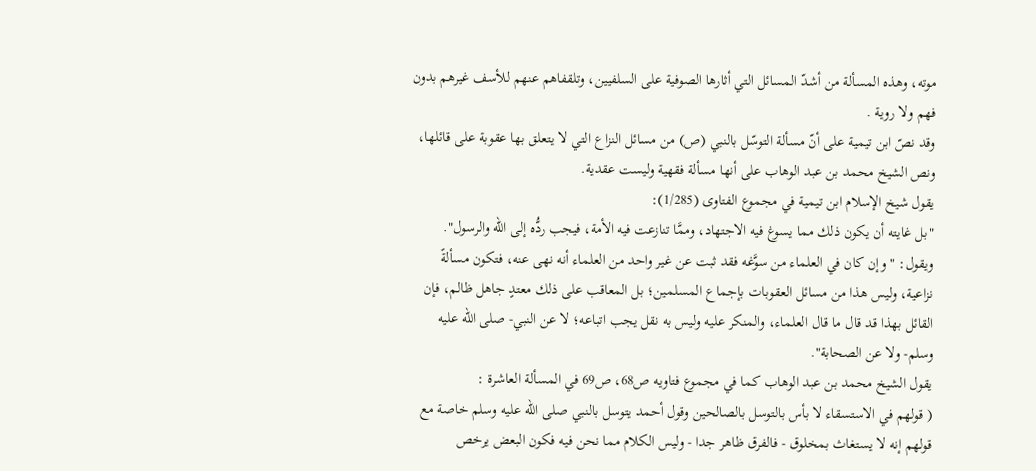موته، وهذه المسألة من أشدّ المسائل التي أثارها الصوفية على السلفيين، وتلقفاهم عنهم للأسف غيرهم بدون فهم ولا روية .
وقد نصّ ابن تيمية على أنّ مسألة التوسّل بالنبي (ص) من مسائل النزاع التي لا يتعلق بها عقوبة على قائلها، ونص الشيخ محمد بن عبد الوهاب على أنها مسألة فقهية وليست عقدية.
يقول شيخ الإسلام ابن تيمية في مجموع الفتاوى (1/285):
"بل غايته أن يكون ذلك مما يسوغ فيه الاجتهاد، وممَّا تنازعت فيه الأمة، فيجب ردُّه إلى الله والرسول".
ويقول: "وإن كان في العلماء من سوَّغه فقد ثبت عن غير واحد من العلماء أنه نهى عنه، فتكون مسألةً نزاعية، وليس هذا من مسائل العقوبات بإجماع المسلمين؛ بل المعاقب على ذلك معتدٍ جاهل ظالم، فإن القائل بهذا قد قال ما قال العلماء، والمنكر عليه وليس به نقل يجب اتباعه؛ لا عن النبي- صلى الله عليه وسلم- ولا عن الصحابة".
يقول الشيخ محمد بن عبد الوهاب كما في مجموع فتاويه ص68، ص69 في المسألة العاشرة :
( قولهم في الاستسقاء لا بأس بالتوسل بالصالحين وقول أحمد يتوسل بالنبي صلى الله عليه وسلم خاصة مع قولهم إنه لا يستغاث بمخلوق - فالفرق ظاهر جدا - وليس الكلام مما نحن فيه فكون البعض يرخص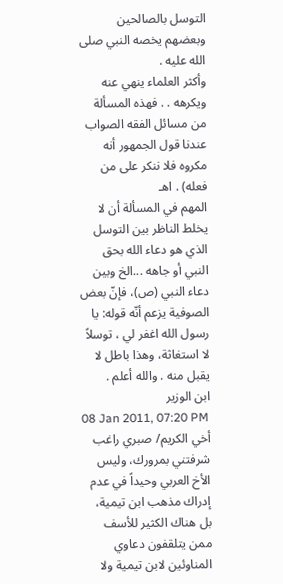التوسل بالصالحين وبعضهم يخصه النبي صلى الله عليه .
وأكثر العلماء ينهي عنه ويكرهه . . فهذه المسألة من مسائل الفقه الصواب عندنا قول الجمهور أنه مكروه فلا ننكر على من فعله) . اهـ
المهم في المسألة أن لا يخلط الناظر بين التوسل الذي هو دعاء الله بحق النبي أو جاهه ...الخ وبين دعاء النبي (ص)، فإنّ بعض الصوفية يزعم أنّه قوله: يا رسول الله اغفر لي ، توسلاً لا استغاثة، وهذا باطل لا يقبل منه . والله أعلم .
ابن الوزير
08 Jan 2011, 07:20 PM
أخي الكريم/ صبري راغب
شرفتني بمرورك، وليس الأخ العربي وحيداً في عدم إدراك مذهب ابن تيمية، بل هناك الكثير للأسف ممن يتلقفون دعاوي المناوئين لابن تيمية ولا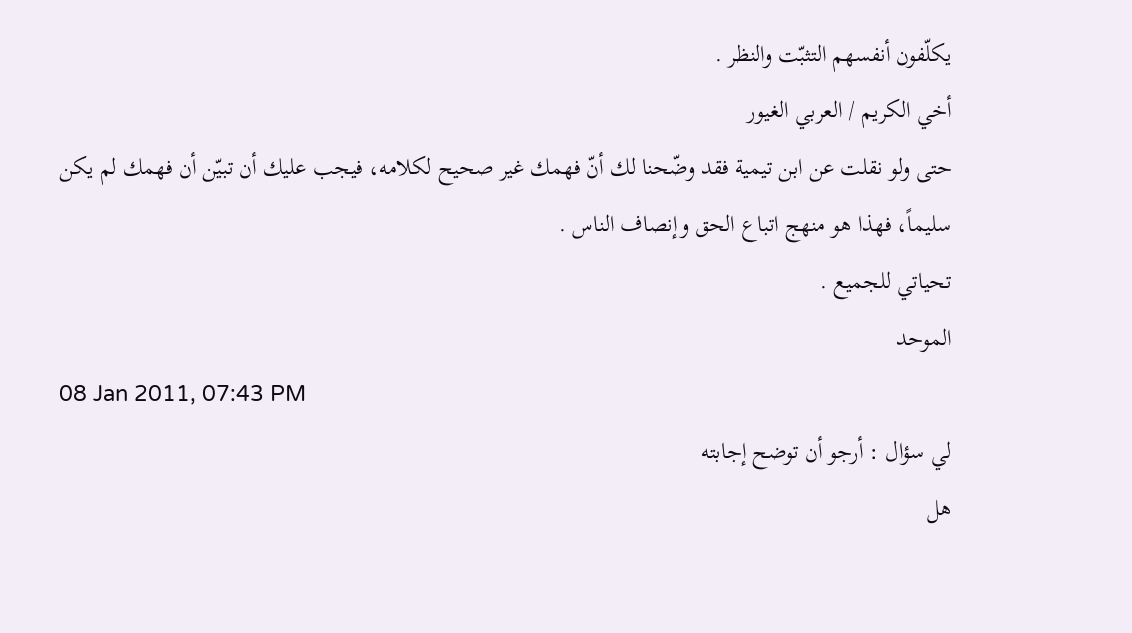يكلّفون أنفسهم التثبّت والنظر .
أخي الكريم / العربي الغيور
حتى ولو نقلت عن ابن تيمية فقد وضّحنا لك أنّ فهمك غير صحيح لكلامه، فيجب عليك أن تبيّن أن فهمك لم يكن سليماً، فهذا هو منهج اتباع الحق وإنصاف الناس .
تحياتي للجميع .
الموحد
08 Jan 2011, 07:43 PM
لي سؤال : أرجو أن توضح إجابته
هل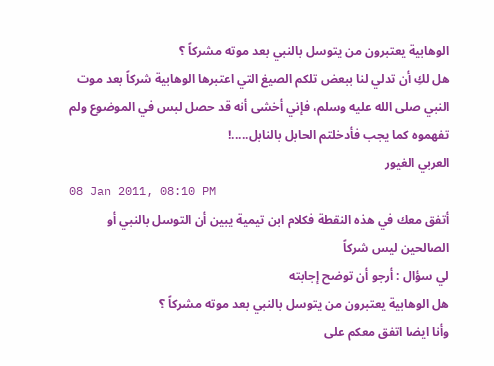الوهابية يعتبرون من يتوسل بالنبي بعد موته مشركاً ؟
هل لكِ أن تدلي لنا ببعض تلكم الصيغ التي اعتبرها الوهابية شركاً بعد موت النبي صلى الله عليه وسلم، فإني أخشى أنه قد حصل لبس في الموضوع ولم تفهموه كما يجب فأدخلتم الحابل بالنابل.....!
العربي الغيور
08 Jan 2011, 08:10 PM
أتفق معك في هذه النقطة فكلام ابن تيمية يبين أن التوسل بالنبي أو الصالحين ليس شركاً
لي سؤال : أرجو أن توضح إجابته
هل الوهابية يعتبرون من يتوسل بالنبي بعد موته مشركاً ؟
وأنا ايضا اتفق معكم على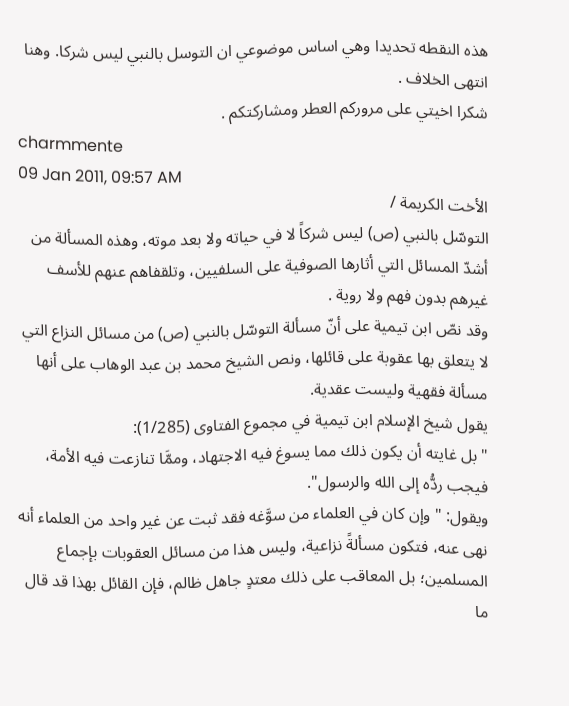هذه النقطه تحديدا وهي اساس موضوعي ان التوسل بالنبي ليس شركا. وهنا انتهى الخلاف .
شكرا اخيتي على مروركم العطر ومشاركتكم .
charmmente
09 Jan 2011, 09:57 AM
الأخت الكريمة /
التوسّل بالنبي (ص) ليس شركاً لا في حياته ولا بعد موته، وهذه المسألة من أشدّ المسائل التي أثارها الصوفية على السلفيين، وتلقفاهم عنهم للأسف غيرهم بدون فهم ولا روية .
وقد نصّ ابن تيمية على أنّ مسألة التوسّل بالنبي (ص) من مسائل النزاع التي لا يتعلق بها عقوبة على قائلها، ونص الشيخ محمد بن عبد الوهاب على أنها مسألة فقهية وليست عقدية.
يقول شيخ الإسلام ابن تيمية في مجموع الفتاوى (1/285):
"بل غايته أن يكون ذلك مما يسوغ فيه الاجتهاد، وممَّا تنازعت فيه الأمة، فيجب ردُّه إلى الله والرسول".
ويقول: "وإن كان في العلماء من سوَّغه فقد ثبت عن غير واحد من العلماء أنه نهى عنه، فتكون مسألةً نزاعية، وليس هذا من مسائل العقوبات بإجماع المسلمين؛ بل المعاقب على ذلك معتدٍ جاهل ظالم، فإن القائل بهذا قد قال ما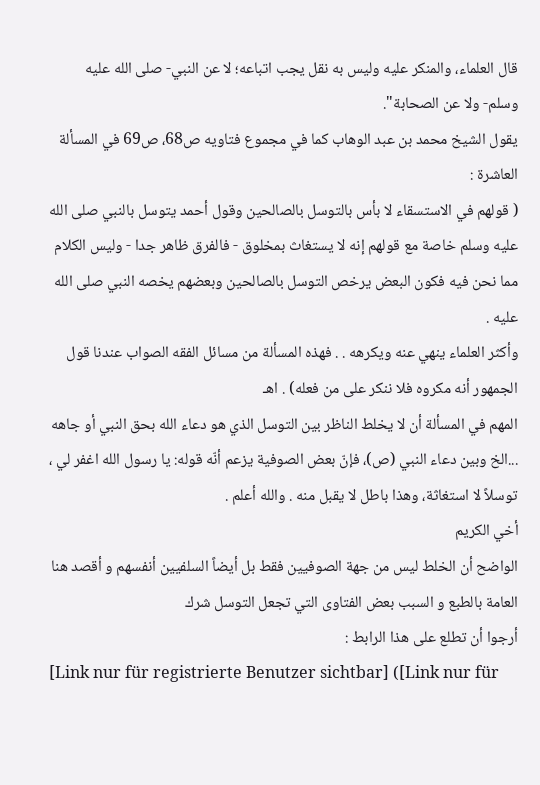قال العلماء، والمنكر عليه وليس به نقل يجب اتباعه؛ لا عن النبي- صلى الله عليه وسلم- ولا عن الصحابة".
يقول الشيخ محمد بن عبد الوهاب كما في مجموع فتاويه ص68، ص69 في المسألة العاشرة :
( قولهم في الاستسقاء لا بأس بالتوسل بالصالحين وقول أحمد يتوسل بالنبي صلى الله عليه وسلم خاصة مع قولهم إنه لا يستغاث بمخلوق - فالفرق ظاهر جدا - وليس الكلام مما نحن فيه فكون البعض يرخص التوسل بالصالحين وبعضهم يخصه النبي صلى الله عليه .
وأكثر العلماء ينهي عنه ويكرهه . . فهذه المسألة من مسائل الفقه الصواب عندنا قول الجمهور أنه مكروه فلا ننكر على من فعله) . اهـ
المهم في المسألة أن لا يخلط الناظر بين التوسل الذي هو دعاء الله بحق النبي أو جاهه ...الخ وبين دعاء النبي (ص)، فإنّ بعض الصوفية يزعم أنّه قوله: يا رسول الله اغفر لي ، توسلاً لا استغاثة، وهذا باطل لا يقبل منه . والله أعلم .
أخي الكريم
الواضح أن الخلط ليس من جهة الصوفيين فقط بل أيضاً السلفيين أنفسهم و أقصد هنا العامة بالطبع و السبب بعض الفتاوى التي تجعل التوسل شرك
أرجوا أن تطلع على هذا الرابط :
[Link nur für registrierte Benutzer sichtbar] ([Link nur für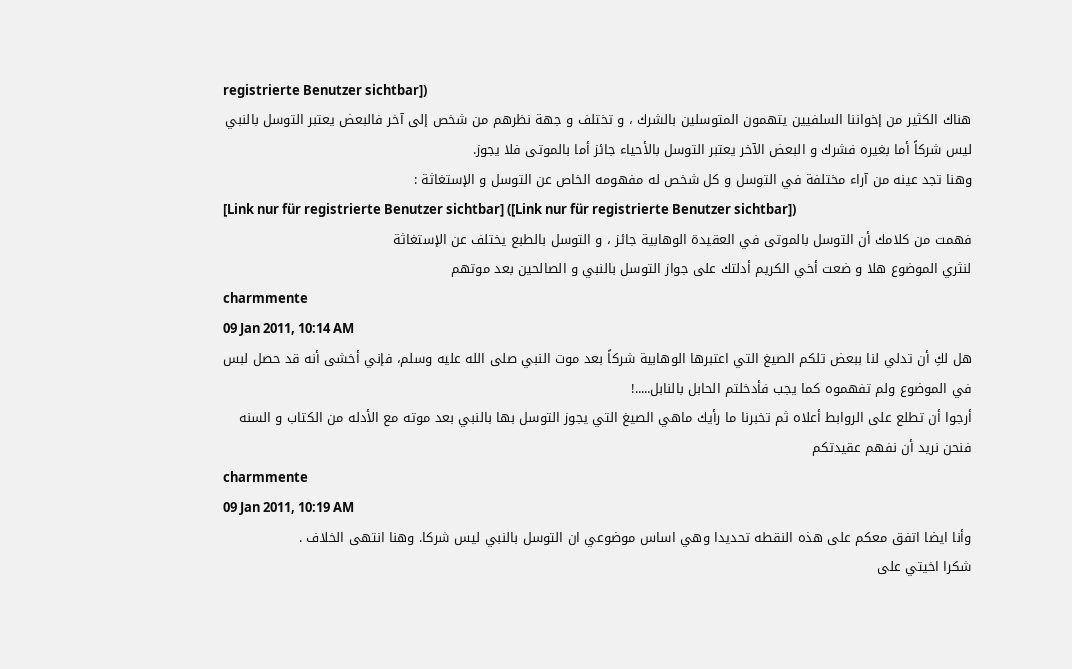registrierte Benutzer sichtbar])
هناك الكثير من إخواننا السلفيين يتهمون المتوسلين بالشرك ، و تختلف و جهة نظرهم من شخص إلى آخر فالبعض يعتبر التوسل بالنبي ليس شركاً أما بغيره فشرك و البعض الآخر يعتبر التوسل بالأحياء جائز أما بالموتى فلا يجوز.
وهنا تجد عينه من آراء مختلفة في التوسل و كل شخص له مفهومه الخاص عن التوسل و الإستغاثة :
[Link nur für registrierte Benutzer sichtbar] ([Link nur für registrierte Benutzer sichtbar])
فهمت من كلامك أن التوسل بالموتى في العقيدة الوهابية جائز ، و التوسل بالطبع يختلف عن الإستغاثة
لنثري الموضوع هلا و ضعت أخي الكريم أدلتك على جواز التوسل بالنبي و الصالحين بعد موتهم
charmmente
09 Jan 2011, 10:14 AM
هل لكِ أن تدلي لنا ببعض تلكم الصيغ التي اعتبرها الوهابية شركاً بعد موت النبي صلى الله عليه وسلم، فإني أخشى أنه قد حصل لبس في الموضوع ولم تفهموه كما يجب فأدخلتم الحابل بالنابل.....!
أرجوا أن تطلع على الروابط أعلاه ثم تخبرنا ما رأيك ماهي الصيغ التي يجوز التوسل بها بالنبي بعد موته مع الأدله من الكتاب و السنه
فنحن نريد أن نفهم عقيدتكم
charmmente
09 Jan 2011, 10:19 AM
وأنا ايضا اتفق معكم على هذه النقطه تحديدا وهي اساس موضوعي ان التوسل بالنبي ليس شركا. وهنا انتهى الخلاف .
شكرا اخيتي على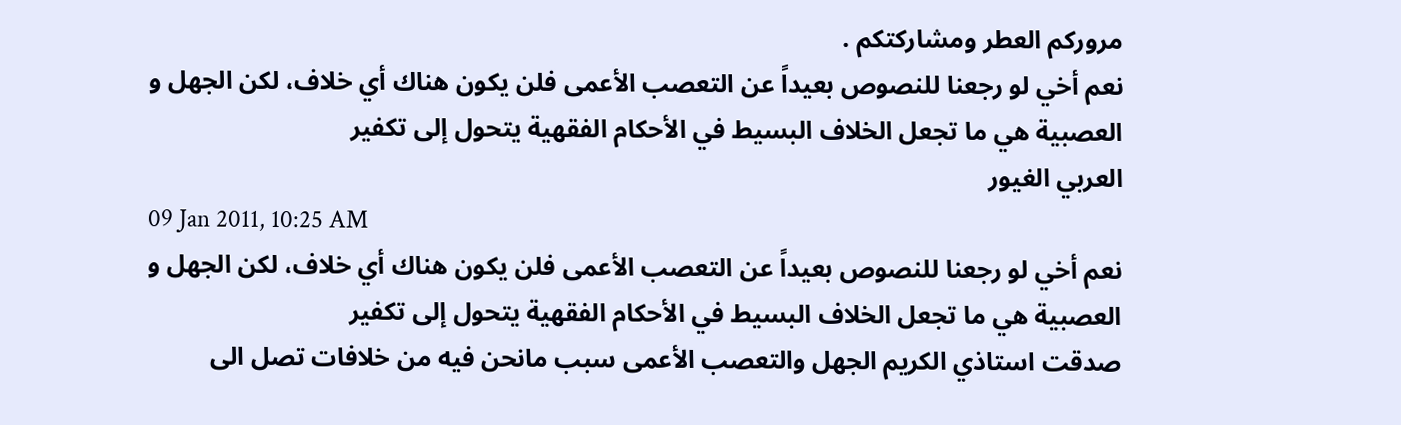مروركم العطر ومشاركتكم .
نعم أخي لو رجعنا للنصوص بعيداً عن التعصب الأعمى فلن يكون هناك أي خلاف، لكن الجهل و العصبية هي ما تجعل الخلاف البسيط في الأحكام الفقهية يتحول إلى تكفير
العربي الغيور
09 Jan 2011, 10:25 AM
نعم أخي لو رجعنا للنصوص بعيداً عن التعصب الأعمى فلن يكون هناك أي خلاف، لكن الجهل و العصبية هي ما تجعل الخلاف البسيط في الأحكام الفقهية يتحول إلى تكفير
صدقت استاذي الكريم الجهل والتعصب الأعمى سبب مانحن فيه من خلافات تصل الى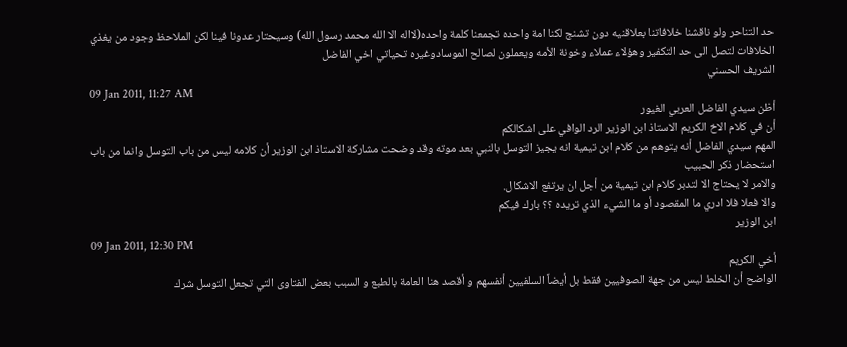حد التناحر ولو ناقشنا خلافاتنا بعلاقنيه دون تشنج لكنا امة واحده تجمعنا كلمة واحده(لااله الا الله محمد رسول الله) وسيحتار عدونا فينا لكن الملاحظ وجود من يغذي الخلافات لتصل الى حد التكفير وهؤلاء عملاء وخونة الأمه ويعملون لصالح الموسادوغيره تحياتي اخي الفاضل
الشريف الحسني
09 Jan 2011, 11:27 AM
أظن سيدي الفاضل العربي الغيور
أن في كلام الاخ الكريم الاستاذ ابن الوزير الرد الوافي على اشكالكم
المهم سيدي الفاضل أنه يتوهم من كلام ابن تيمية انه يجيز التوسل بالنبي بعد موته وقد وضحت مشاركة الاستاذ ابن الوزير أن كلامه ليس من باب التوسل وانما من باب استحضار ذكر الحبيب
والامر لا يحتاج الا لتدبر كلام ابن تيمية من أجل ان يرتفع الاشكال.
والا فعلا فلا ادري ما المقصود أو ما الشيء الذي تريده ؟؟ بارك فيكم
ابن الوزير
09 Jan 2011, 12:30 PM
أخي الكريم
الواضح أن الخلط ليس من جهة الصوفيين فقط بل أيضاً السلفيين أنفسهم و أقصد هنا العامة بالطبع و السبب بعض الفتاوى التي تجعل التوسل شرك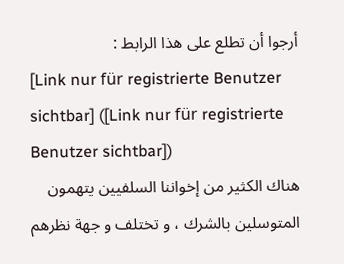أرجوا أن تطلع على هذا الرابط :
[Link nur für registrierte Benutzer sichtbar] ([Link nur für registrierte Benutzer sichtbar])
هناك الكثير من إخواننا السلفيين يتهمون المتوسلين بالشرك ، و تختلف و جهة نظرهم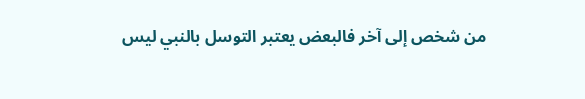من شخص إلى آخر فالبعض يعتبر التوسل بالنبي ليس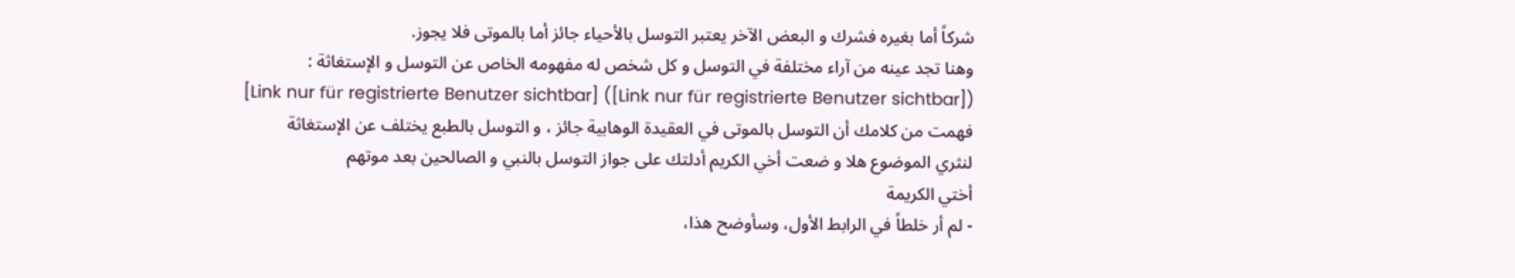شركاً أما بغيره فشرك و البعض الآخر يعتبر التوسل بالأحياء جائز أما بالموتى فلا يجوز.
وهنا تجد عينه من آراء مختلفة في التوسل و كل شخص له مفهومه الخاص عن التوسل و الإستغاثة :
[Link nur für registrierte Benutzer sichtbar] ([Link nur für registrierte Benutzer sichtbar])
فهمت من كلامك أن التوسل بالموتى في العقيدة الوهابية جائز ، و التوسل بالطبع يختلف عن الإستغاثة
لنثري الموضوع هلا و ضعت أخي الكريم أدلتك على جواز التوسل بالنبي و الصالحين بعد موتهم
أختي الكريمة
- لم أر خلطاً في الرابط الأول، وسأوضح هذا،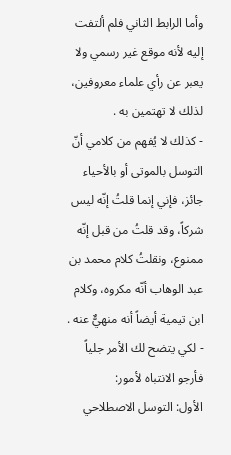وأما الرابط الثاني فلم ألتفت إليه لأنه موقع غير رسمي ولا يعبر عن رأي علماء معروفين، لذلك لا تهتمين به .
- كذلك لا يُفهم من كلامي أنّ التوسل بالموتى أو بالأحياء جائز، فإني إنما قلتُ إنّه ليس شركاً، وقد قلتُ من قبل إنّه ممنوع، ونقلتُ كلام محمد بن عبد الوهاب أنّه مكروه، وكلام ابن تيمية أيضاً أنه منهيٌّ عنه .
- لكي يتضح لك الأمر جلياً فأرجو الانتباه لأمور:
الأول: التوسل الاصطلاحي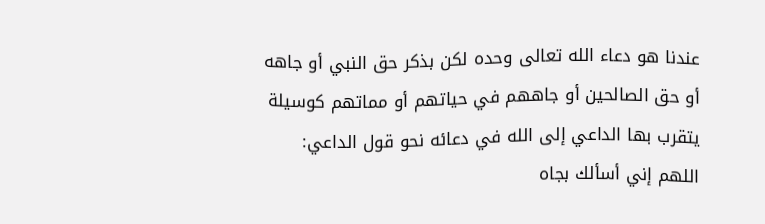عندنا هو دعاء الله تعالى وحده لكن بذكر حق النبي أو جاهه أو حق الصالحين أو جاههم في حياتهم أو مماتهم كوسيلة يتقرب بها الداعي إلى الله في دعائه نحو قول الداعي:
اللهم إني أسألك بجاه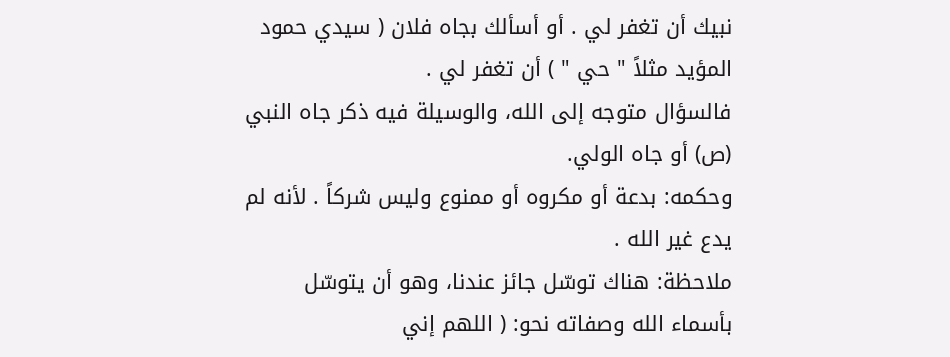نبيك أن تغفر لي . أو أسألك بجاه فلان ( سيدي حمود المؤيد مثلاً " حي " ) أن تغفر لي .
فالسؤال متوجه إلى الله، والوسيلة فيه ذكر جاه النبي (ص) أو جاه الولي.
وحكمه: بدعة أو مكروه أو ممنوع وليس شركاً . لأنه لم يدع غير الله .
ملاحظة: هناك توسّل جائز عندنا، وهو أن يتوسّل بأسماء الله وصفاته نحو: ( اللهم إني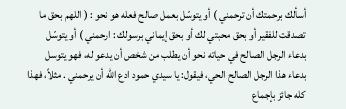أسألك برحمتك أن ترحمني ) أو يتوسّل بعمل صالح فعله هو نحو : ( اللهم بحق ما تصدقت للفقير أو بحق محبتي لك أو بحق إيماني برسولك : ارحمني ) أو يتوسّل بدعاء الرجل الصالح في حياته نحو أن يطلب من شخص أن يدعو له، فهو يتوسل بدعاء هذا الرجل الصالح الحي، فيقول: يا سيدي حمود ادع الله أن يرحمني . مثلاً، فهذا كله جائز بإجماع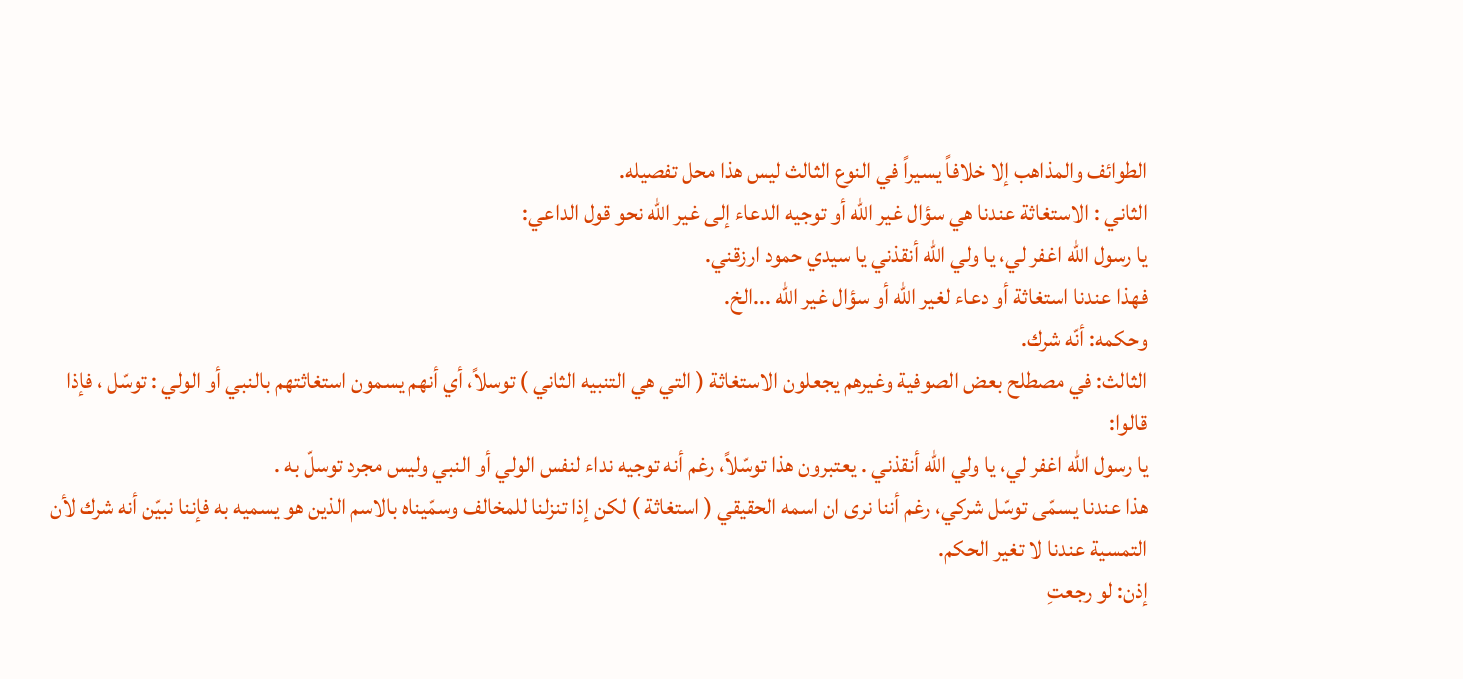الطوائف والمذاهب إلا خلافاً يسيراً في النوع الثالث ليس هذا محل تفصيله.
الثاني : الاستغاثة عندنا هي سؤال غير الله أو توجيه الدعاء إلى غير الله نحو قول الداعي:
يا رسول الله اغفر لي، يا ولي الله أنقذني يا سيدي حمود ارزقني.
فهذا عندنا استغاثة أو دعاء لغير الله أو سؤال غير الله ...الخ.
وحكمه: أنّه شرك.
الثالث: في مصطلح بعض الصوفية وغيرهم يجعلون الاستغاثة ( التي هي التنبيه الثاني ) توسلاً، أي أنهم يسمون استغاثتهم بالنبي أو الولي : توسّل ، فإذا قالوا:
يا رسول الله اغفر لي، يا ولي الله أنقذني . يعتبرون هذا توسّلاً، رغم أنه توجيه نداء لنفس الولي أو النبي وليس مجرد توسلّ به .
هذا عندنا يسمّى توسّل شركي، رغم أننا نرى ان اسمه الحقيقي ( استغاثة ) لكن إذا تنزلنا للمخالف وسمّيناه بالاسم الذين هو يسميه به فإننا نبيّن أنه شرك لأن التمسية عندنا لا تغير الحكم.
إذن: لو رجعتِ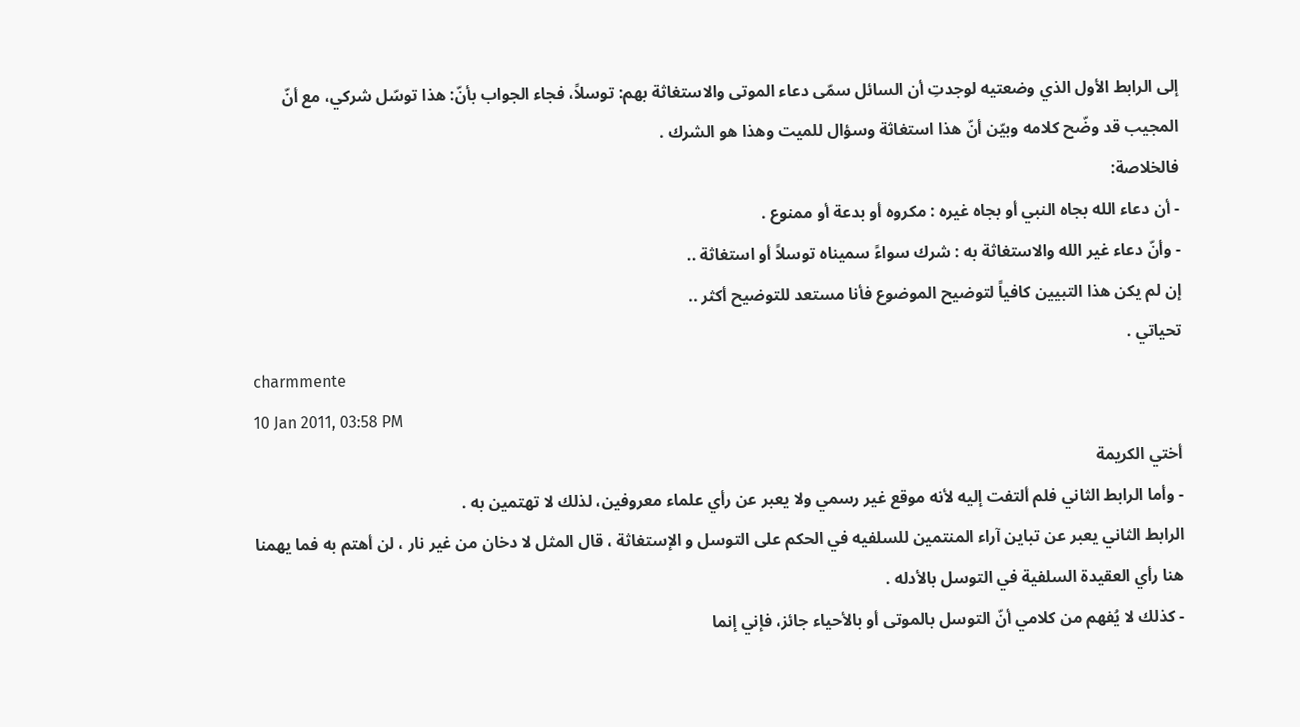إلى الرابط الأول الذي وضعتيه لوجدتِ أن السائل سمّى دعاء الموتى والاستغاثة بهم: توسلاً، فجاء الجواب بأنّ: هذا توسّل شركي، مع أنّ المجيب قد وضّح كلامه وبيّن أنّ هذا استغاثة وسؤال للميت وهذا هو الشرك .
فالخلاصة:
- أن دعاء الله بجاه النبي أو بجاه غيره : مكروه أو بدعة أو ممنوع .
- وأنّ دعاء غير الله والاستغاثة به : شرك سواءً سميناه توسلاً أو استغاثة ..
إن لم يكن هذا التبيين كافياً لتوضيح الموضوع فأنا مستعد للتوضيح أكثر ..
تحياتي .
charmmente
10 Jan 2011, 03:58 PM
أختي الكريمة
- وأما الرابط الثاني فلم ألتفت إليه لأنه موقع غير رسمي ولا يعبر عن رأي علماء معروفين، لذلك لا تهتمين به .
الرابط الثاني يعبر عن تباين آراء المنتمين للسلفيه في الحكم على التوسل و الإستغاثة ، قال المثل لا دخان من غير نار ، لن أهتم به فما يهمنا هنا رأي العقيدة السلفية في التوسل بالأدله .
- كذلك لا يُفهم من كلامي أنّ التوسل بالموتى أو بالأحياء جائز، فإني إنما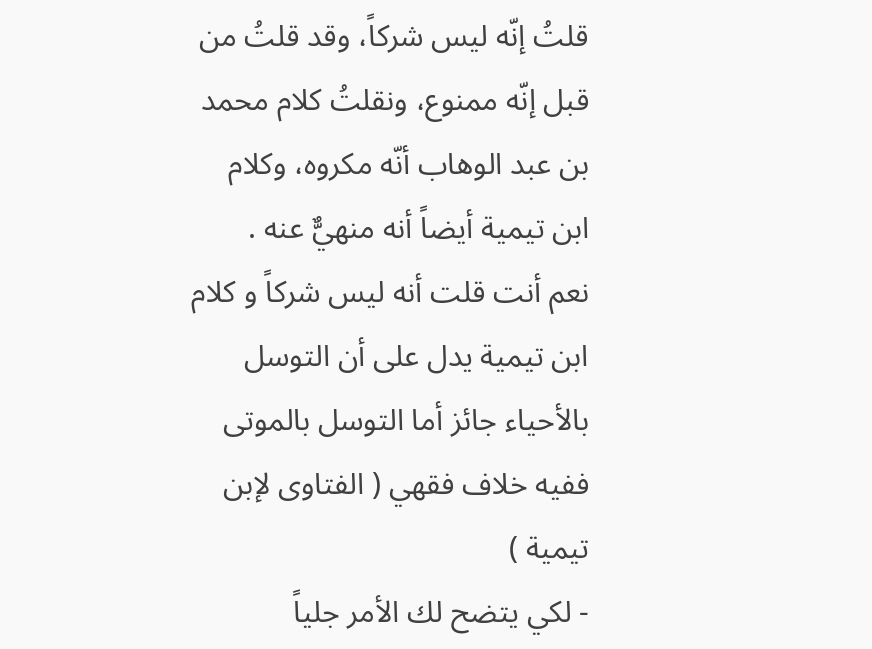قلتُ إنّه ليس شركاً، وقد قلتُ من قبل إنّه ممنوع، ونقلتُ كلام محمد بن عبد الوهاب أنّه مكروه، وكلام ابن تيمية أيضاً أنه منهيٌّ عنه .
نعم أنت قلت أنه ليس شركاً و كلام ابن تيمية يدل على أن التوسل بالأحياء جائز أما التوسل بالموتى ففيه خلاف فقهي ( الفتاوى لإبن تيمية )
- لكي يتضح لك الأمر جلياً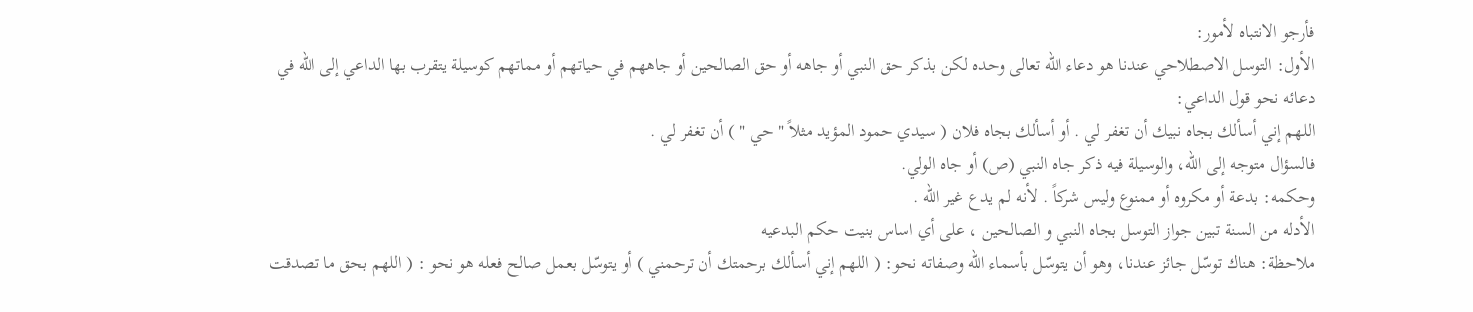فأرجو الانتباه لأمور:
الأول: التوسل الاصطلاحي عندنا هو دعاء الله تعالى وحده لكن بذكر حق النبي أو جاهه أو حق الصالحين أو جاههم في حياتهم أو مماتهم كوسيلة يتقرب بها الداعي إلى الله في دعائه نحو قول الداعي:
اللهم إني أسألك بجاه نبيك أن تغفر لي . أو أسألك بجاه فلان ( سيدي حمود المؤيد مثلاً " حي " ) أن تغفر لي .
فالسؤال متوجه إلى الله، والوسيلة فيه ذكر جاه النبي (ص) أو جاه الولي.
وحكمه: بدعة أو مكروه أو ممنوع وليس شركاً . لأنه لم يدع غير الله .
الأدله من السنة تبين جواز التوسل بجاه النبي و الصالحين ، على أي اساس بنيت حكم البدعيه
ملاحظة: هناك توسّل جائز عندنا، وهو أن يتوسّل بأسماء الله وصفاته نحو: ( اللهم إني أسألك برحمتك أن ترحمني ) أو يتوسّل بعمل صالح فعله هو نحو : ( اللهم بحق ما تصدقت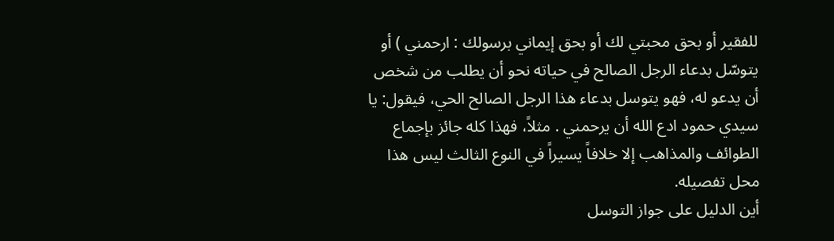للفقير أو بحق محبتي لك أو بحق إيماني برسولك : ارحمني ) أو يتوسّل بدعاء الرجل الصالح في حياته نحو أن يطلب من شخص أن يدعو له، فهو يتوسل بدعاء هذا الرجل الصالح الحي، فيقول: يا سيدي حمود ادع الله أن يرحمني . مثلاً، فهذا كله جائز بإجماع الطوائف والمذاهب إلا خلافاً يسيراً في النوع الثالث ليس هذا محل تفصيله.
أين الدليل على جواز التوسل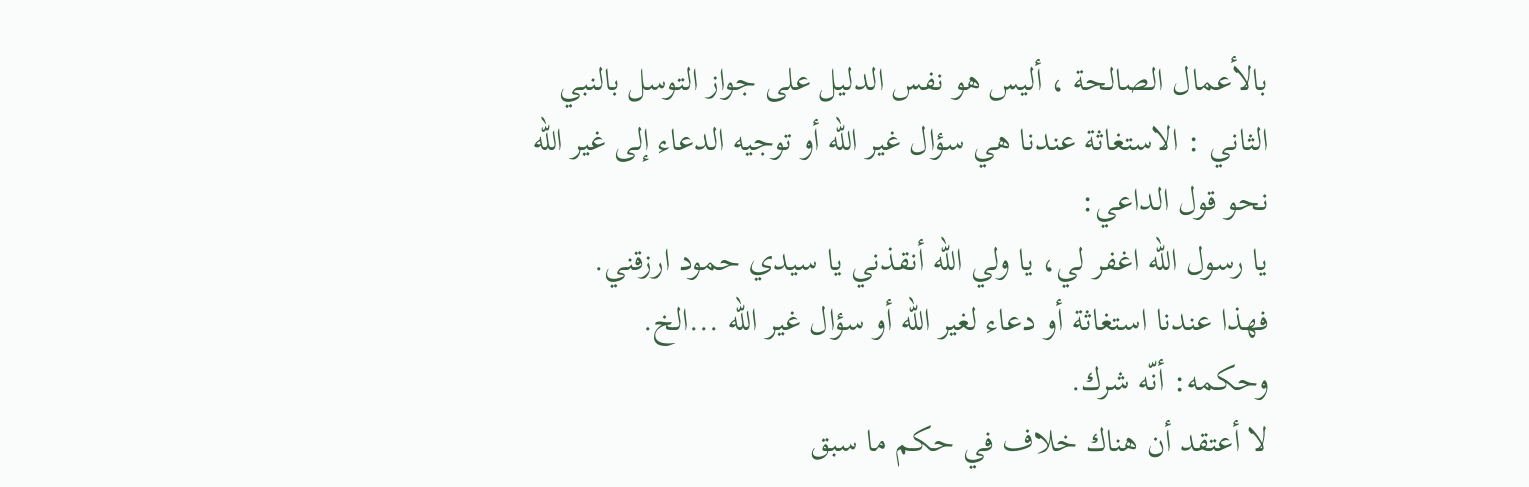بالأعمال الصالحة ، أليس هو نفس الدليل على جواز التوسل بالنبي
الثاني : الاستغاثة عندنا هي سؤال غير الله أو توجيه الدعاء إلى غير الله نحو قول الداعي:
يا رسول الله اغفر لي، يا ولي الله أنقذني يا سيدي حمود ارزقني.
فهذا عندنا استغاثة أو دعاء لغير الله أو سؤال غير الله ...الخ.
وحكمه: أنّه شرك.
لا أعتقد أن هناك خلاف في حكم ما سبق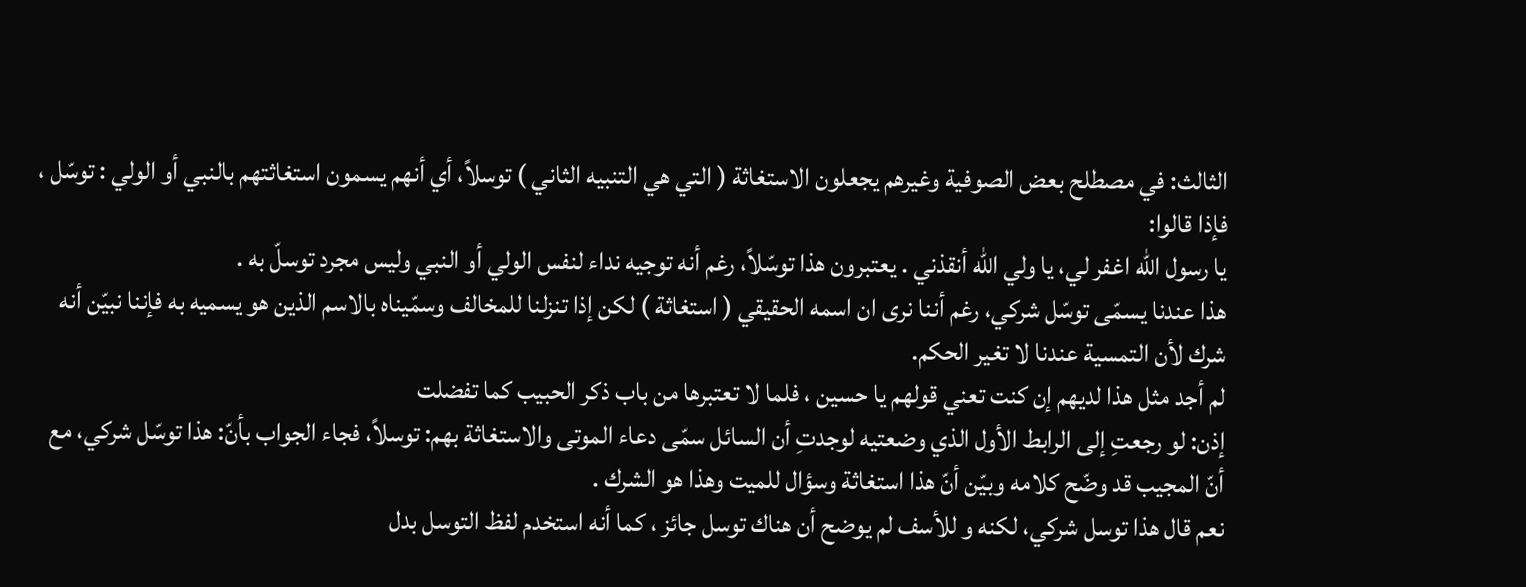الثالث: في مصطلح بعض الصوفية وغيرهم يجعلون الاستغاثة ( التي هي التنبيه الثاني ) توسلاً، أي أنهم يسمون استغاثتهم بالنبي أو الولي : توسّل ، فإذا قالوا:
يا رسول الله اغفر لي، يا ولي الله أنقذني . يعتبرون هذا توسّلاً، رغم أنه توجيه نداء لنفس الولي أو النبي وليس مجرد توسلّ به .
هذا عندنا يسمّى توسّل شركي، رغم أننا نرى ان اسمه الحقيقي ( استغاثة ) لكن إذا تنزلنا للمخالف وسمّيناه بالاسم الذين هو يسميه به فإننا نبيّن أنه شرك لأن التمسية عندنا لا تغير الحكم.
لم أجد مثل هذا لديهم إن كنت تعني قولهم يا حسين ، فلما لا تعتبرها من باب ذكر الحبيب كما تفضلت
إذن: لو رجعتِ إلى الرابط الأول الذي وضعتيه لوجدتِ أن السائل سمّى دعاء الموتى والاستغاثة بهم: توسلاً، فجاء الجواب بأنّ: هذا توسّل شركي، مع أنّ المجيب قد وضّح كلامه وبيّن أنّ هذا استغاثة وسؤال للميت وهذا هو الشرك .
نعم قال هذا توسل شركي، لكنه و للأسف لم يوضح أن هناك توسل جائز ، كما أنه استخدم لفظ التوسل بدل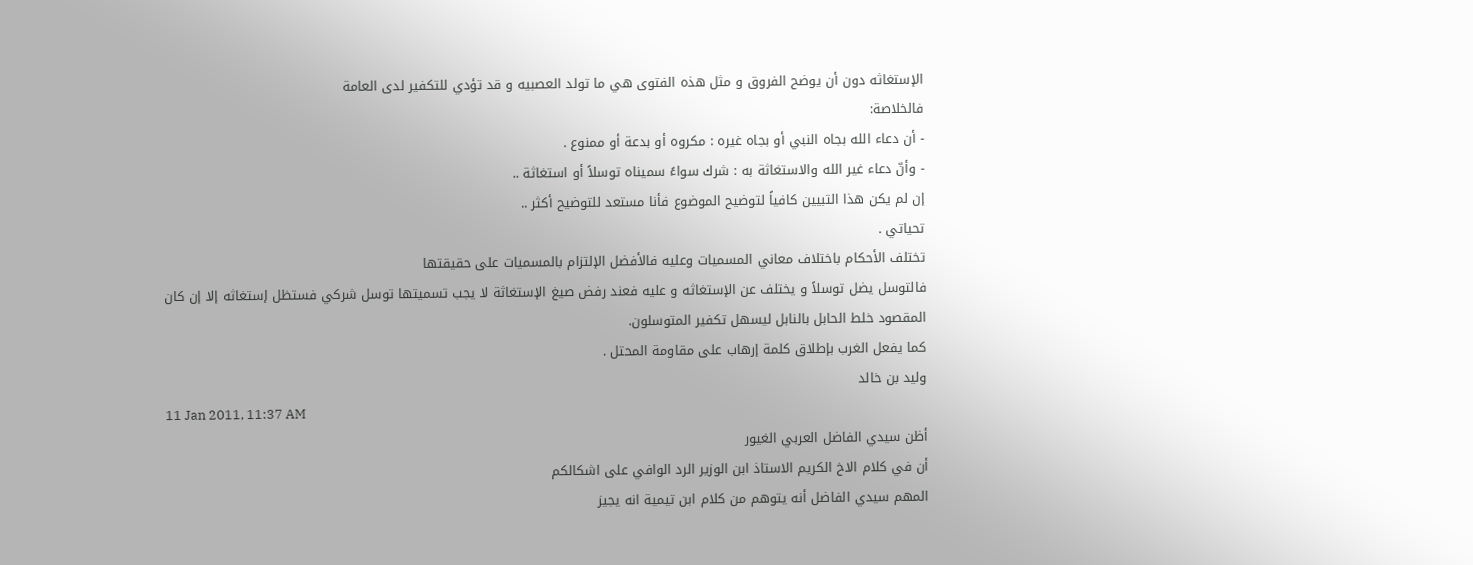الإستغاثه دون أن يوضح الفروق و مثل هذه الفتوى هي ما تولد العصبيه و قد تؤدي للتكفير لدى العامة
فالخلاصة:
- أن دعاء الله بجاه النبي أو بجاه غيره : مكروه أو بدعة أو ممنوع .
- وأنّ دعاء غير الله والاستغاثة به : شرك سواءً سميناه توسلاً أو استغاثة ..
إن لم يكن هذا التبيين كافياً لتوضيح الموضوع فأنا مستعد للتوضيح أكثر ..
تحياتي .
تختلف الأحكام باختلاف معاني المسميات وعليه فالأفضل الإلتزام بالمسميات على حقيقتها
فالتوسل يضل توسلاً و يختلف عن الإستغاثه و عليه فعند رفض صيغ الإستغاثة لا يجب تسميتها توسل شركي فستظل إستغاثه إلا إن كان المقصود خلط الحابل بالنابل ليسهل تكفير المتوسلون.
كما يفعل الغرب بإطلاق كلمة إرهاب على مقاومة المحتل .
وليد بن خالد
11 Jan 2011, 11:37 AM
أظن سيدي الفاضل العربي الغيور
أن في كلام الاخ الكريم الاستاذ ابن الوزير الرد الوافي على اشكالكم
المهم سيدي الفاضل أنه يتوهم من كلام ابن تيمية انه يجيز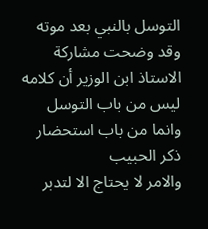التوسل بالنبي بعد موته وقد وضحت مشاركة الاستاذ ابن الوزير أن كلامه ليس من باب التوسل وانما من باب استحضار ذكر الحبيب
والامر لا يحتاج الا لتدبر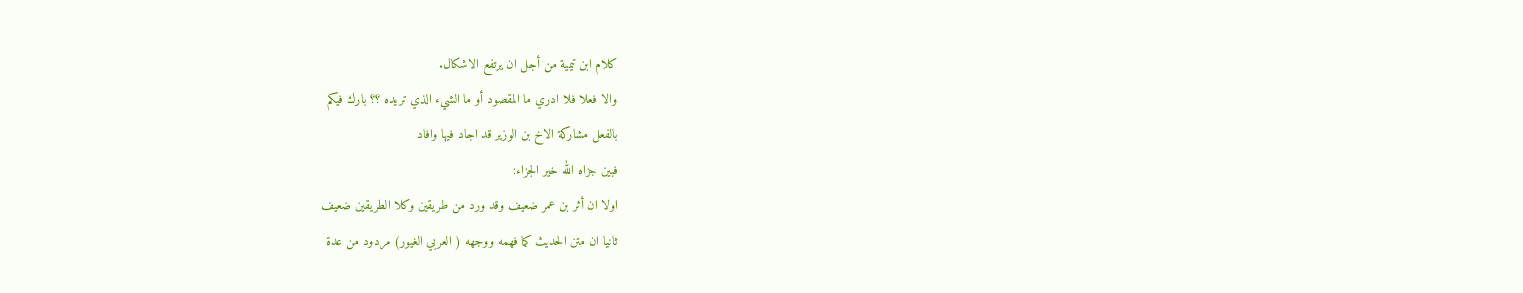كلام ابن تيمية من أجل ان يرتفع الاشكال.
والا فعلا فلا ادري ما المقصود أو ما الشيء الذي تريده ؟؟ بارك فيكم
بالفعل مشاركة الاخ بن الوزير قد اجاد فيها وافاد
فبين جزاه الله خير الجزاء:
اولا ان أثر بن عمر ضعيف وقد ورد من طريقين وكلا الطريقين ضعيف
ثانيا ان متن الحديث كما فهمه ووجهه ( العربي الغيور) مردود من عدة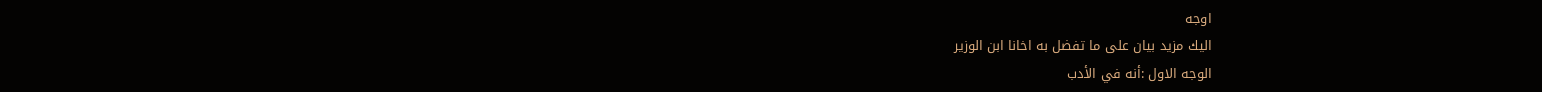اوجه
اليك مزيد بيان على ما تفضل به اخانا ابن الوزير
الوجه الاول :أنه في الأدب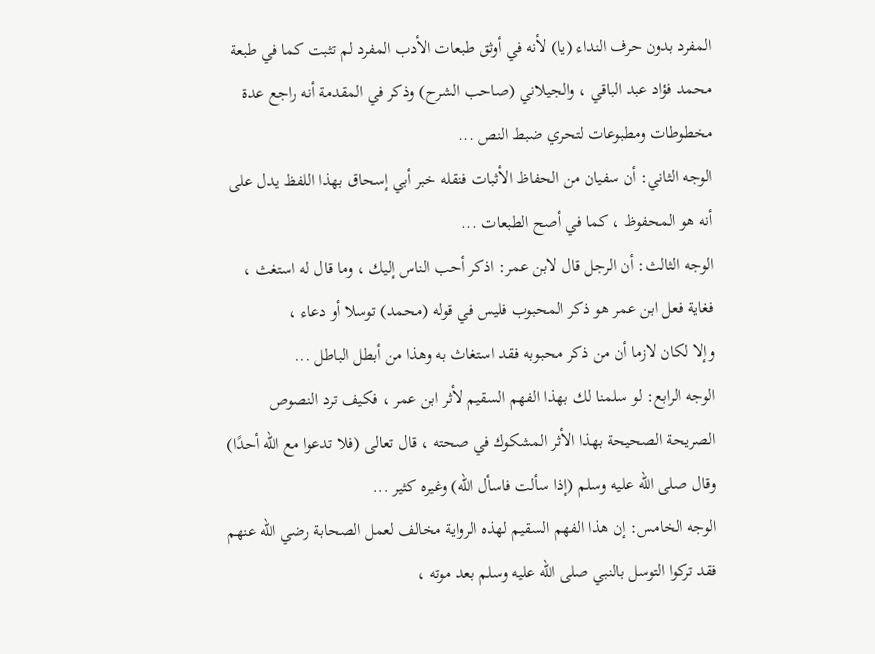المفرد بدون حرف النداء (يا) لأنه في أوثق طبعات الأدب المفرد لم تثبت كما في طبعة محمد فؤاد عبد الباقي ، والجيلاني (صاحب الشرح) وذكر في المقدمة أنه راجع عدة مخطوطات ومطبوعات لتحري ضبط النص ...
الوجه الثاني: أن سفيان من الحفاظ الأثبات فنقله خبر أبي إسحاق بهذا اللفظ يدل على أنه هو المحفوظ ، كما في أصح الطبعات ...
الوجه الثالث: أن الرجل قال لابن عمر: اذكر أحب الناس إليك ، وما قال له استغث ، فغاية فعل ابن عمر هو ذكر المحبوب فليس في قوله (محمد) توسلا أو دعاء ،
وإلا لكان لازما أن من ذكر محبوبه فقد استغاث به وهذا من أبطل الباطل ...
الوجه الرابع: لو سلمنا لك بهذا الفهم السقيم لأثر ابن عمر ، فكيف ترد النصوص الصريحة الصحيحة بهذا الأثر المشكوك في صحته ، قال تعالى (فلا تدعوا مع الله أحدًا) وقال صلى الله عليه وسلم (إذا سألت فاسأل الله) وغيره كثير ...
الوجه الخامس: إن هذا الفهم السقيم لهذه الرواية مخالف لعمل الصحابة رضي الله عنهم فقد تركوا التوسل بالنبي صلى الله عليه وسلم بعد موته ،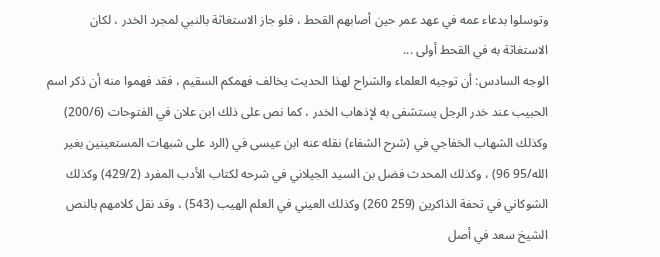وتوسلوا بدعاء عمه في عهد عمر حين أصابهم القحط ، فلو جاز الاستغاثة بالنبي لمجرد الخدر ، لكان الاستغاثة به في القحط أولى ...
الوجه السادس: أن توجيه العلماء والشراح لهذا الحديث يخالف فهمكم السقيم ، فقد فهموا منه أن ذكر اسم الحبيب عند خدر الرجل يستشفى به لإذهاب الخدر ، كما نص على ذلك ابن علان في الفتوحات (200/6) وكذلك الشهاب الخفاجي في (شرح الشفاء) نقله عنه ابن عيسى في (الرد على شبهات المستعينين بغير الله/95 96) ، وكذلك المحدث فضل بن السيد الجيلاني في شرحه لكتاب الأدب المفرد (429/2) وكذلك الشوكاني في تحفة الذاكرين (259 260) وكذلك العيني في العلم الهيب (543) ، وقد نقل كلامهم بالنص الشيخ سعد في أصل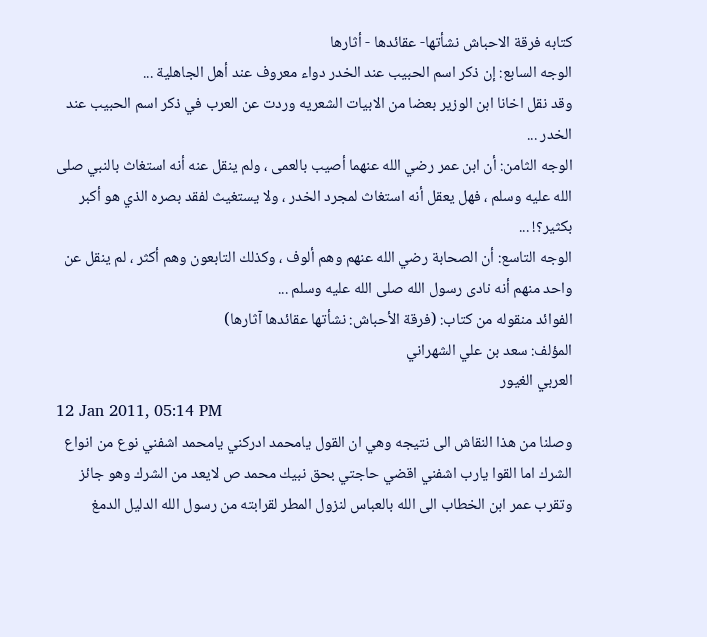كتابه فرقة الاحباش نشأتها- عقائدها - أثارها
الوجه السابع: إن ذكر اسم الحبيب عند الخدر دواء معروف عند أهل الجاهلية ...
وقد نقل اخانا ابن الوزير بعضا من الابيات الشعريه وردت عن العرب في ذكر اسم الحبيب عند الخدر ...
الوجه الثامن: أن ابن عمر رضي الله عنهما أصيب بالعمى ، ولم ينقل عنه أنه استغاث بالنبي صلى الله عليه وسلم ، فهل يعقل أنه استغاث لمجرد الخدر ، ولا يستغيث لفقد بصره الذي هو أكبر بكثير؟! ...
الوجه التاسع: أن الصحابة رضي الله عنهم وهم ألوف ، وكذلك التابعون وهم أكثر ، لم ينقل عن واحد منهم أنه نادى رسول الله صلى الله عليه وسلم ...
الفوائد منقوله من كتاب: (فرقة الأحباش: نشأتها عقائدها آثارها)
المؤلف: سعد بن علي الشهراني
العربي الغيور
12 Jan 2011, 05:14 PM
وصلنا من هذا النقاش الى نتيجه وهي ان القول يامحمد ادركني يامحمد اشفني نوع من انواع الشرك اما القوا يارب اشفني اقضي حاجتي بحق نبيك محمد ص لايعد من الشرك وهو جائز
وتقرب عمر ابن الخطاب الى الله بالعباس لنزول المطر لقرابته من رسول الله الدليل الدمغ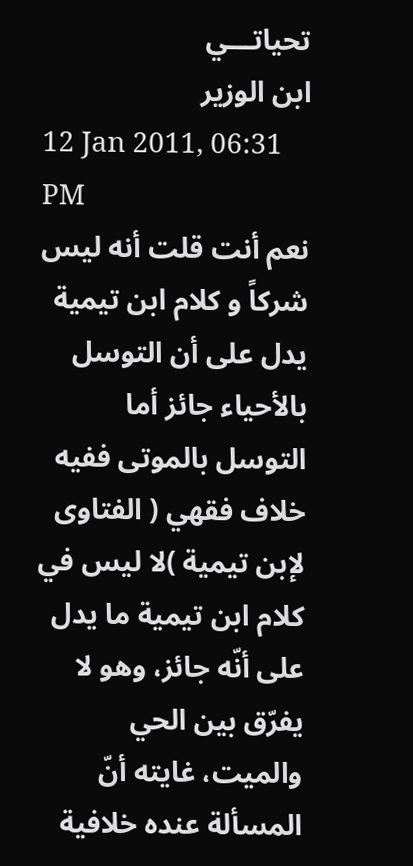تحياتـــي
ابن الوزير
12 Jan 2011, 06:31 PM
نعم أنت قلت أنه ليس شركاً و كلام ابن تيمية يدل على أن التوسل بالأحياء جائز أما التوسل بالموتى ففيه خلاف فقهي ( الفتاوى لإبن تيمية )لا ليس في كلام ابن تيمية ما يدل على أنّه جائز، وهو لا يفرّق بين الحي والميت، غايته أنّ المسألة عنده خلافية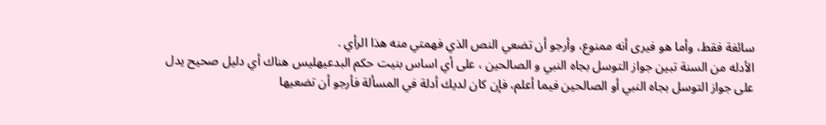سائغة فقط، وأما هو فيرى أنه ممنوع، وأرجو أن تضعي النص الذي فهمتي منه هذا الرأي .
الأدله من السنة تبين جواز التوسل بجاه النبي و الصالحين ، على أي اساس بنيت حكم البدعيهليس هناك أي دليل صحيح يدل على جواز التوسل بجاه النبي أو الصالحين فيما أعلم، فإن كان لديك أدلة في المسألة فأرجو أن تضعيها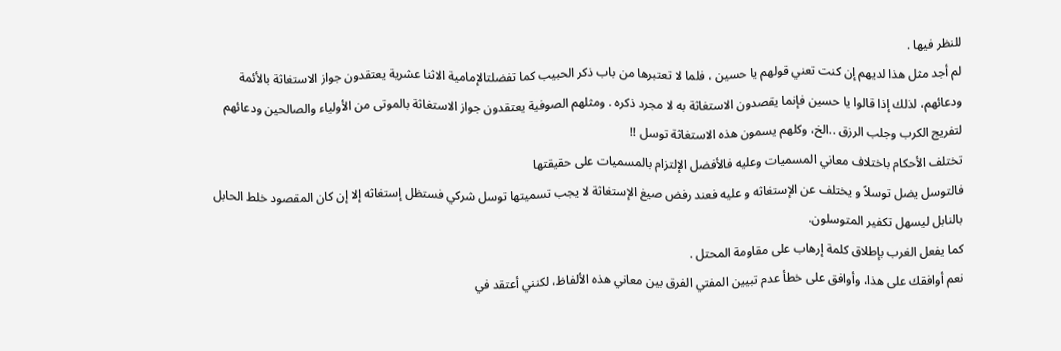للنظر فيها .
لم أجد مثل هذا لديهم إن كنت تعني قولهم يا حسين ، فلما لا تعتبرها من باب ذكر الحبيب كما تفضلتالإمامية الاثنا عشرية يعتقدون جواز الاستغاثة بالأئمة ودعائهم، لذلك إذا قالوا يا حسين فإنما يقصدون الاستغاثة به لا مجرد ذكره . ومثلهم الصوفية يعتقدون جواز الاستغاثة بالموتى من الأولياء والصالحين ودعائهم لتفريج الكرب وجلب الرزق ..الخ، وكلهم يسمون هذه الاستغاثة توسل !!
تختلف الأحكام باختلاف معاني المسميات وعليه فالأفضل الإلتزام بالمسميات على حقيقتها
فالتوسل يضل توسلاً و يختلف عن الإستغاثه و عليه فعند رفض صيغ الإستغاثة لا يجب تسميتها توسل شركي فستظل إستغاثه إلا إن كان المقصود خلط الحابل بالنابل ليسهل تكفير المتوسلون.
كما يفعل الغرب بإطلاق كلمة إرهاب على مقاومة المحتل .
نعم أوافقك على هذا، وأوافق على خطأ عدم تبيين المفتي الفرق بين معاني هذه الألفاظ، لكنني أعتقد في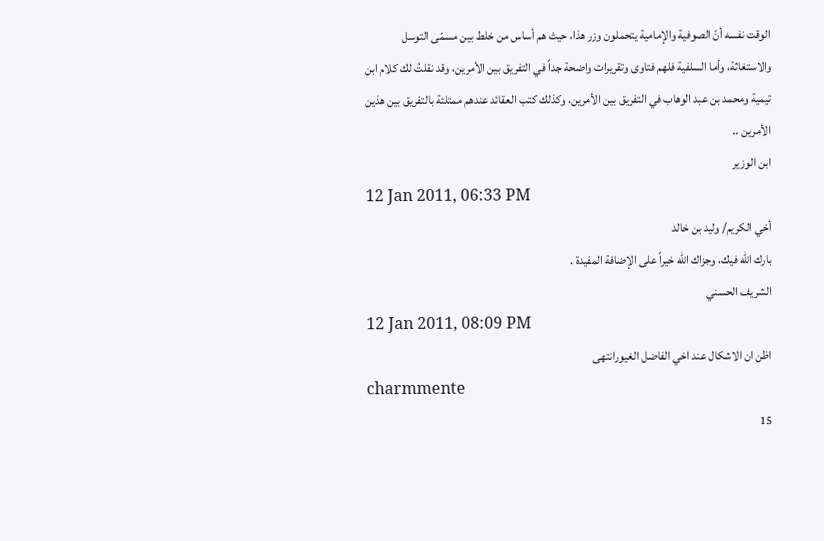الوقت نفسه أنّ الصوفية والإمامية يتحملون وزر هذا، حيث هم أساس من خلط بين مسمّى التوسل والاستغاثة، وأما السلفية فلهم فتاوى وتقريرات واضحة جداً في التفريق بين الأمرين، وقد نقلتُ لك كلام ابن تيمية ومحمد بن عبد الوهاب في التفريق بين الأمرين، وكذلك كتب العقائد عندهم ممتلئة بالتفريق بين هذين الأمرين ..
ابن الوزير
12 Jan 2011, 06:33 PM
أخي الكريم/ وليد بن خالد
بارك الله فيك، وجزاك الله خيراً على الإضافة المفيدة .
الشريف الحسني
12 Jan 2011, 08:09 PM
اظن ان الاشكال عند اخي الفاضل الغيورانتهى
charmmente
15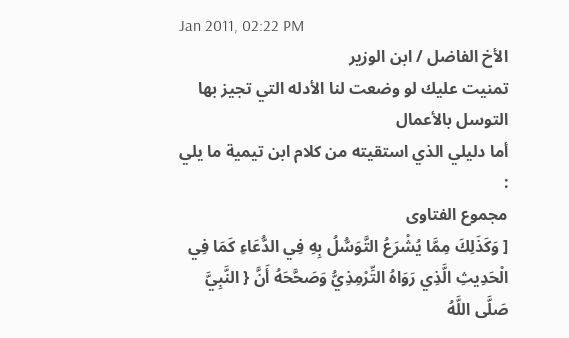Jan 2011, 02:22 PM
الأخ الفاضل / ابن الوزير
تمنيت عليك لو وضعت لنا الأدله التي تجيز بها التوسل بالأعمال
أما دليلي الذي استقيته من كلام ابن تيمية ما يلي :
مجموع الفتاوى
[ وَكَذَلِكَ مِمَّا يُشْرَعُ التَّوَسُّلُ بِهِ فِي الدُّعَاءِ كَمَا فِي الْحَدِيثِ الَّذِي رَوَاهُ التِّرْمِذِيُّ وَصَحَّحَهُ أَنَّ { النَّبِيَّ صَلَّى اللَّهُ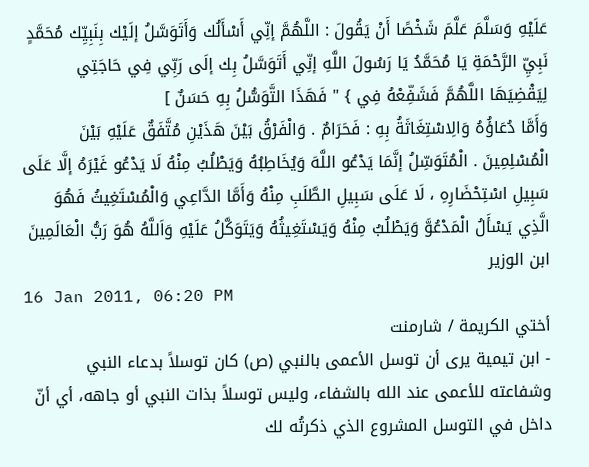عَلَيْهِ وَسَلَّمَ عَلَّمَ شَخْصًا أَنْ يَقُولَ : اللَّهُمَّ إنِّي أَسْأَلُك وَأَتَوَسَّلُ إلَيْك بِنَبِيِّك مُحَمَّدٍ نَبِيِّ الرَّحْمَةِ يَا مُحَمَّدُ يَا رَسُولَ اللَّهِ إنِّي أَتَوَسَّلُ بِك إلَى رَبِّي فِي حَاجَتِي لِيَقْضِيَهَا اللَّهُمَّ فَشَفِّعْهُ فِي } " فَهَذَا التَّوَسُّلُ بِهِ حَسَنٌ ]
وَأَمَّا دُعَاؤُهُ وَالِاسْتِغَاثَةُ بِهِ : فَحَرَامٌ . وَالْفَرْقُ بَيْنَ هَذَيْنِ مُتَّفَقٌ عَلَيْهِ بَيْنَ الْمُسْلِمِينَ . الْمُتَوَسِّلُ إنَّمَا يَدْعُو اللَّهَ وَيُخَاطِبُهُ وَيَطْلُبُ مِنْهُ لَا يَدْعُو غَيْرَهُ إلَّا عَلَى سَبِيلِ اسْتِحْضَارِهِ ، لَا عَلَى سَبِيلِ الطَّلَبِ مِنْهُ وَأَمَّا الدَّاعِي وَالْمُسْتَغِيثُ فَهُوَ الَّذِي يَسْأَلُ الْمَدْعُوَّ وَيَطْلُبُ مِنْهُ وَيَسْتَغِيثُهُ وَيَتَوَكَّلُ عَلَيْهِ وَاَللَّهُ هُوَ رَبُّ الْعَالَمِينَ
ابن الوزير
16 Jan 2011, 06:20 PM
أختي الكريمة / شارمنت
- ابن تيمية يرى أن توسل الأعمى بالنبي (ص) كان توسلاً بدعاء النبي وشفاعته للأعمى عند الله بالشفاء، وليس توسلاً بذات النبي أو جاهه، أي أنّ داخل في التوسل المشروع الذي ذكرتُه لك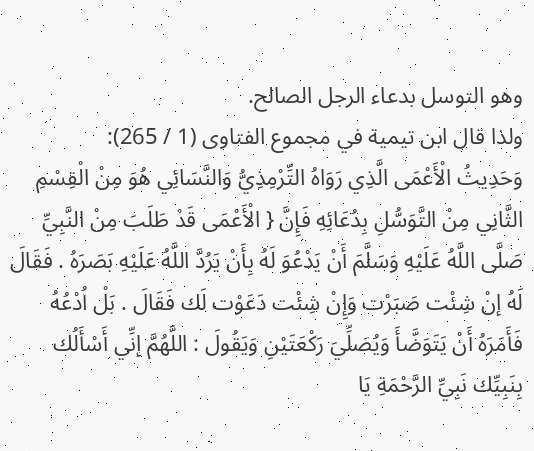وهو التوسل بدعاء الرجل الصالح.
ولذا قال ابن تيمية في مجموع الفتاوى (1 / 265):
وَحَدِيثُ الْأَعْمَى الَّذِي رَوَاهُ التِّرْمِذِيُّ وَالنَّسَائِي هُوَ مِنْ الْقِسْمِ الثَّانِي مِنْ التَّوَسُّلِ بِدُعَائِهِ فَإِنَّ { الْأَعْمَى قَدْ طَلَبَ مِنْ النَّبِيِّ صَلَّى اللَّهُ عَلَيْهِ وَسَلَّمَ أَنْ يَدْعُوَ لَهُ بِأَنْ يَرُدَّ اللَّهُ عَلَيْهِ بَصَرَهُ . فَقَالَ لَهُ إنْ شِئْت صَبَرْت وَإِنْ شِئْت دَعَوْت لَك فَقَالَ . بَلْ اُدْعُهُ فَأَمَرَهُ أَنْ يَتَوَضَّأَ وَيُصَلِّيَ رَكْعَتَيْنِ وَيَقُولَ : اللَّهُمَّ إنِّي أَسْأَلُك
بِنَبِيِّك نَبِيِّ الرَّحْمَةِ يَا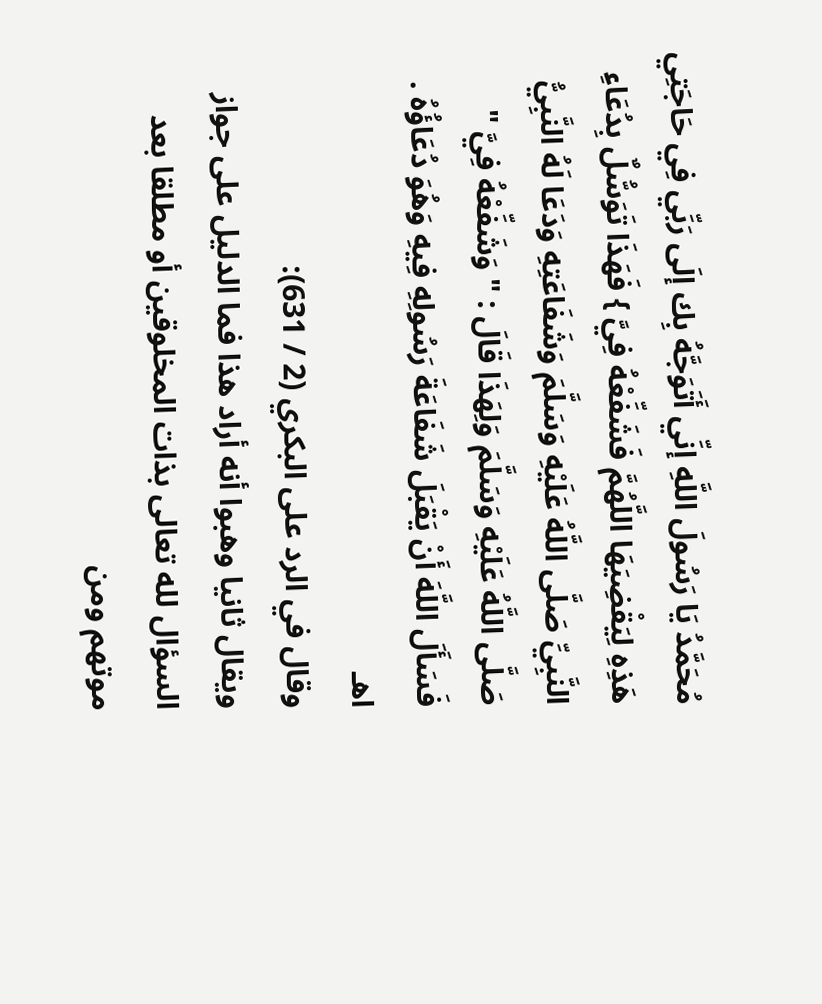مُحَمَّدُ يَا رَسُولَ اللَّهِ إنِّي أَتَوَجَّهُ بِك إلَى رَبِّي فِي حَاجَتِي هَذِهِ لِيَقْضِيَهَا اللَّهُمَّ فَشَفِّعْهُ فِيَّ } فَهَذَا تَوَسُّلٌ بِدُعَاءِ النَّبِيِّ صَلَّى اللَّهُ عَلَيْهِ وَسَلَّمَ وَشَفَاعَتِهِ وَدَعَا لَهُ النَّبِيُّ صَلَّى اللَّهُ عَلَيْهِ وَسَلَّمَ وَلِهَذَا قَالَ : " وَشَفِّعْهُ فِيَّ " فَسَأَلَ اللَّهَ أَنْ يَقْبَلَ شَفَاعَةَ رَسُولِهِ فِيهِ وَهُوَ دُعَاؤُهُ . اهـ
وقال في الرد على البكري (2 / 631):
ويقال ثانيا وهبوا أنه أراد هذا فما الدليل على جواز السؤال لله تعالى بذات المخلوقين أو مطلقا بعد موتهم ومن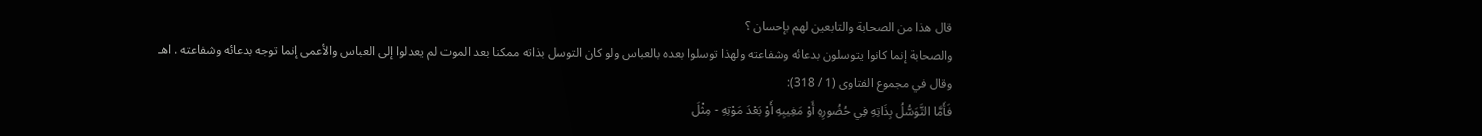قال هذا من الصحابة والتابعين لهم بإحسان ؟
والصحابة إنما كانوا يتوسلون بدعائه وشفاعته ولهذا توسلوا بعده بالعباس ولو كان التوسل بذاته ممكنا بعد الموت لم يعدلوا إلى العباس والأعمى إنما توجه بدعائه وشفاعته . اهـ
وقال في مجموع الفتاوى (1 / 318):
فَأَمَّا التَّوَسُّلُ بِذَاتِهِ فِي حُضُورِهِ أَوْ مَغِيبِهِ أَوْ بَعْدَ مَوْتِهِ - مِثْلَ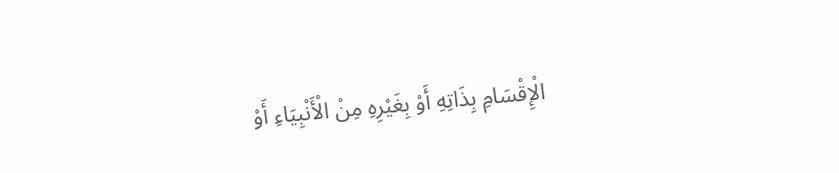الْإِقْسَامِ بِذَاتِهِ أَوْ بِغَيْرِهِ مِنْ الْأَنْبِيَاءِ أَوْ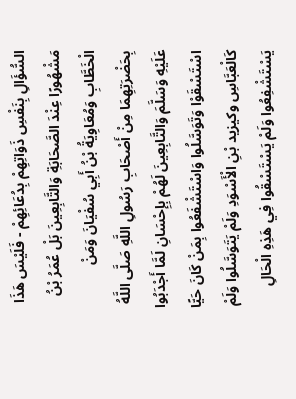السُّؤَالِ بِنَفْسِ ذَوَاتِهِمْ بِدُعَائِهِمْ - فَلَيْسَ هَذَا مَشْهُورًا عِنْدَ الصَّحَابَةِ وَالتَّابِعِينَ بَلْ عُمَرُ بْنُ الْخَطَّابِ وَمُعَاوِيَةُ بْنُ أَبِي سُفْيَانَ وَمَنْ بِحَضْرَتِهِمَا مِنْ أَصْحَابِ رَسُولِ اللَّهِ صَلَّى اللَّهُ عَلَيْهِ وَسَلَّمَ وَالتَّابِعِينَ لَهُمْ بِإِحْسَانِ لَمَّا أَجْدَبُوا اسْتَسْقَوْا وَتَوَسَّلُوا وَاسْتَشْفَعُوا بِمَنْ كَانَ حَيًّا كَالْعَبَّاسِ وكيزيد بْنِ الْأَسْوَدِ وَلَمْ يَتَوَسَّلُوا وَلَمْ يَسْتَشْفِعُوا وَلَمْ يَسْتَسْقُوا فِي هَذِهِ الْحَالِ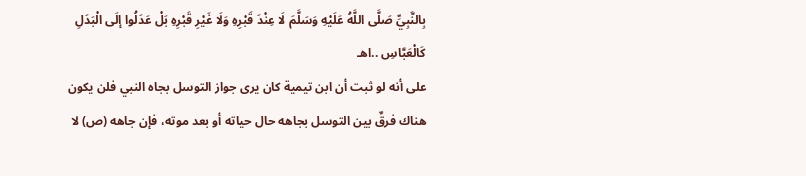بِالنَّبِيِّ صَلَّى اللَّهُ عَلَيْهِ وَسَلَّمَ لَا عِنْدَ قَبْرِهِ وَلَا غَيْرِ قَبْرِهِ بَلْ عَدَلُوا إلَى الْبَدَلِ كَالْعَبَّاسِ ..اهـ
على أنه لو ثبت أن ابن تيمية كان يرى جواز التوسل بجاه النبي فلن يكون هناك فرقٌ بين التوسل بجاهه حال حياته أو بعد موته، فإن جاهه (ص) لا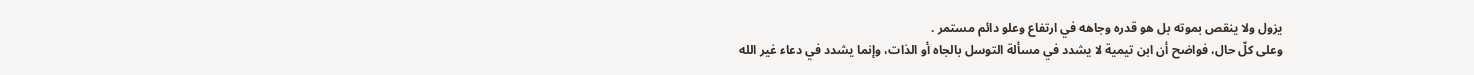يزول ولا ينقص بموته بل هو قدره وجاهه في ارتفاع وعلو دائم مستمر .
وعلى كلّ حال، فواضح أن ابن تيمية لا يشدد في مسألة التوسل بالجاه أو الذات، وإنما يشدد في دعاء غير الله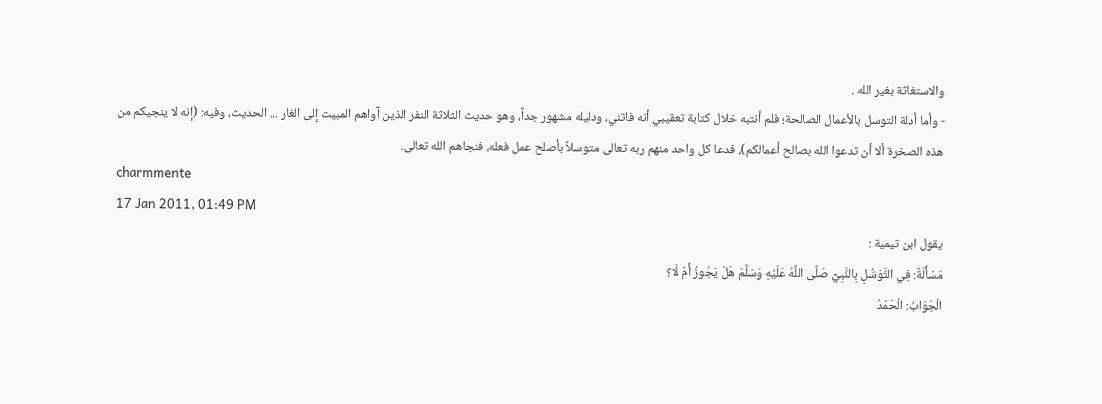والاستغاثة بغير الله .
- وأما أدلة التوسل بالأعمال الصالحة؛ فلم أنتبه خلال كتابة تعقيبي أنه فاتني، ودليله مشهور جداً، وهو حديث الثلاثة النفر الذين آواهم المبيت إلى الغار ... الحديث، وفيه: (إنه لا ينجيكم من هذه الصخرة ألا أن تدعوا الله بصالح أعمالكم)، فدعا كل واحد منهم ربه تعالى متوسلاً بأصلح عمل فعله، فنجاهم الله تعالى.
charmmente
17 Jan 2011, 01:49 PM
يقول ابن تيمية :
مَسْأَلَةٌ: فِي التَّوَسُّلِ بِالنَّبِيِّ صَلَّى اللَّهُ عَلَيْهِ وَسَلَّمَ هَلْ يَجُوزُ أَمْ لَا؟
الْجَوَابُ: الْحَمْدُ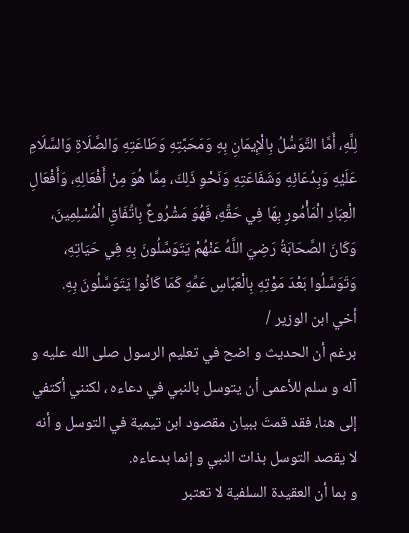لِلَّهِ، أَمَّا التَّوَسُّلُ بِالْإِيمَانِ بِهِ وَمَحَبَّتِهِ وَطَاعَتِهِ وَالصَّلَاةِ وَالسَّلَامِ عَلَيْهِ وَبِدُعَائِهِ وَشَفَاعَتِهِ وَنَحْوِ ذَلِكَ، مِمَّا هُوَ مِنْ أَفْعَالِهِ، وَأَفْعَالِ الْعِبَادِ الْمَأْمُورِ بِهَا فِي حَقِّهِ، فَهُوَ مَشْرُوعٌ بِاتِّفَاقِ الْمُسْلِمِينَ، وَكَانَ الصَّحَابَةُ رَضِيَ اللَّهُ عَنْهُمْ يَتَوَسَّلُونَ بِهِ فِي حَيَاتِهِ، وَتَوَسَّلُوا بَعْدَ مَوْتِهِ بِالْعَبَّاسِ عَمِّهِ كَمَا كَانُوا يَتَوَسَّلُونَ بِهِ.
أخي ابن الوزير /
برغم أن الحديث و اضح في تعليم الرسول صلى الله عليه و آله و سلم للأعمى أن يتوسل بالنبي في دعاءه ، لكنني أكتفي إلى هنا، فقد قمتَ ببيان مقصود ابن تيمية في التوسل و أنه لا يقصد التوسل بذات النبي و إنما بدعاءه.
و بما أن العقيدة السلفية لا تعتبر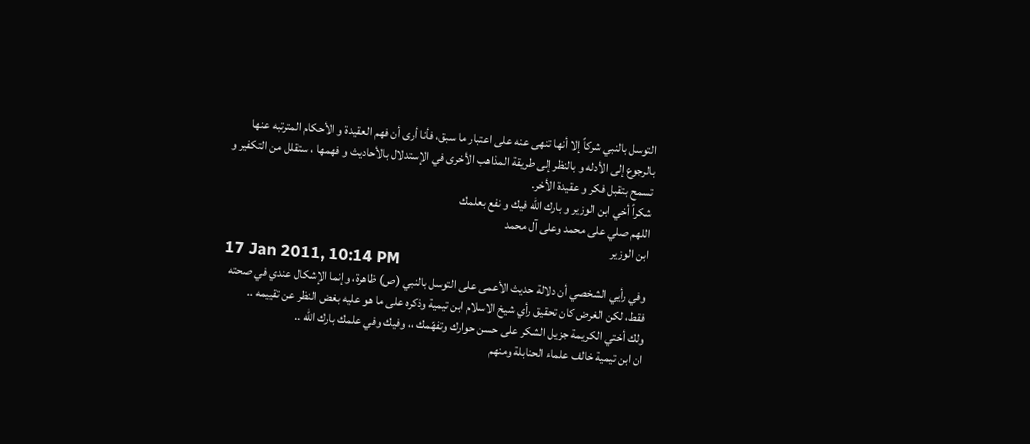التوسل بالنبي شركاً إلا أنها تنهى عنه على اعتبار ما سبق، فأنا أرى أن فهم العقيدة و الأحكام المترتبه عنها بالرجوع إلى الأدله و بالنظر إلى طريقة المذاهب الأخرى في الإستدلال بالأحاديث و فهمها ، ستقلل من التكفير و تسمح بتقبل فكر و عقيدة الأخر.
شكراً أخي ابن الوزير و بارك الله فيك و نفع بعلمك
اللهم صلي على محمد وعلى آل محمد
ابن الوزير
17 Jan 2011, 10:14 PM
وفي رأيي الشخصي أن دلالة حديث الأعمى على التوسل بالنبي (ص) ظاهرة، وإنما الإشكال عندي في صحته فقط، لكن الغرض كان تحقيق رأي شيخ الاسلام ابن تيمية وذكره على ما هو عليه بغض النظر عن تقييمه ..
ولك أختي الكريمة جزيل الشكر على حسن حوارك وتفهّمك ،، وفيك وفي علمك بارك الله ..
ان ابن تيمية خالف علماء الحنابلة ومنهم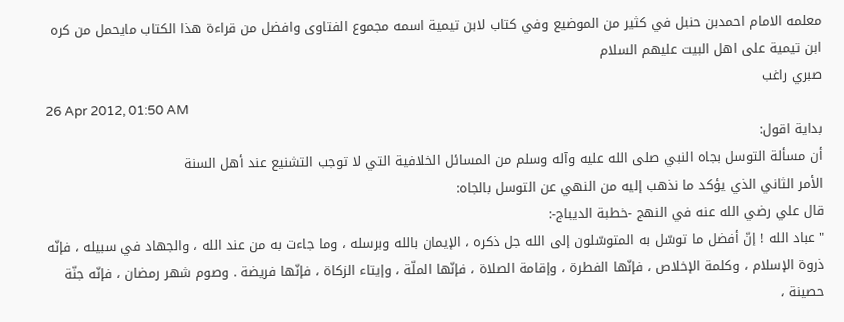معلمه الامام احمدبن حنبل في كثير من الموضيع وفي كتاب لابن تيمية اسمه مجموع الفتاوى وافضل من قراءة هذا الكتاب مايحمل من كره ابن تيمية على اهل البيت عليهم السلام
صبري راغب
26 Apr 2012, 01:50 AM
بداية اقول:
أن مسألة التوسل بجاه النبي صلى الله عليه وآله وسلم من المسائل الخلافية التي لا توجب التشنيع عند أهل السنة
الأمر الثاني الذي يؤكد ما نذهب إليه من النهي عن التوسل بالجاه:
قال علي رضي الله عنه في النهج -خطبة الديباج-:
" عباد الله ! إنّ أفضل ما توسّل به المتوسّلون إلى الله جل ذكره ، الإيمان بالله وبرسله ، وما جاءت به من عند الله ، والجهاد في سبيله ، فإنّه ذروة الإسلام ، وكلمة الإخلاص ، فإنّها الفطرة ، وإقامة الصلاة ، فإنّها الملّة ، وإيتاء الزكاة ، فإنّها فريضة . وصوم شهر رمضان ، فإنّه جنّة حصينة ،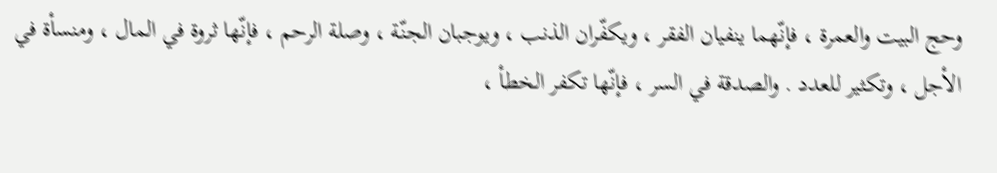وحج البيت والعمرة ، فإنّهما ينفيان الفقر ، ويكفّران الذنب ، ويوجبان الجنّة ، وصلة الرحم ، فإنّها ثروة في المال ، ومنسأة في الأجل ، وتكثير للعدد . والصدقة في السر ، فإنّها تكفر الخطأ ،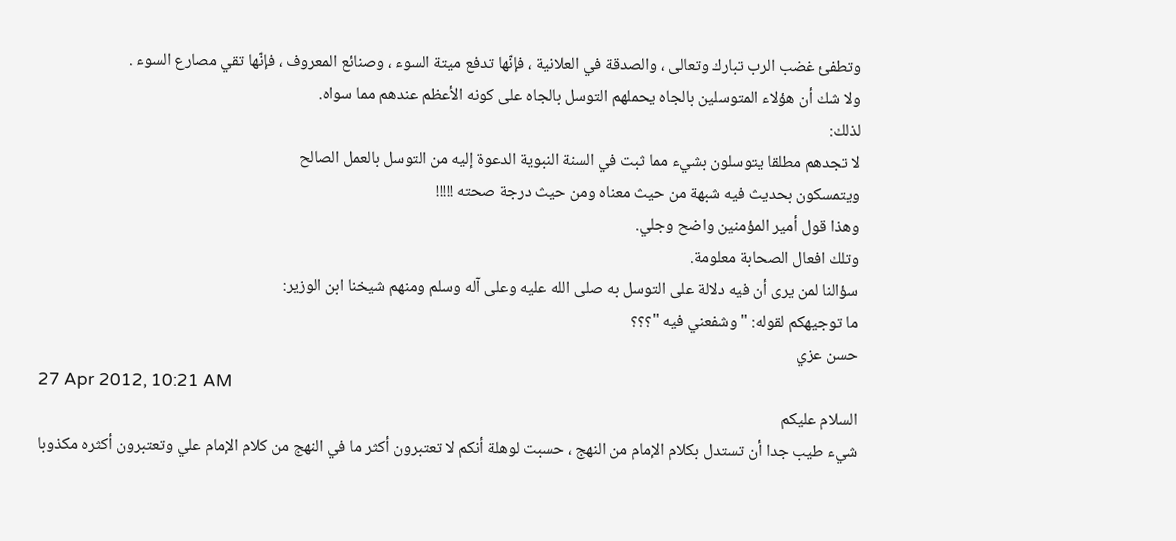وتطفئ غضب الرب تبارك وتعالى ، والصدقة في العلانية ، فإنّها تدفع ميتة السوء ، وصنائع المعروف ، فإنّها تقي مصارع السوء .
ولا شك أن هؤلاء المتوسلين بالجاه يحملهم التوسل بالجاه على كونه الأعظم عندهم مما سواه.
لذلك:
لا تجدهم مطلقا يتوسلون بشيء مما ثبت في السنة النبوية الدعوة إليه من التوسل بالعمل الصالح
ويتمسكون بحديث فيه شبهة من حيث معناه ومن حيث درجة صحته !!!!!
وهذا قول أمير المؤمنين واضح وجلي.
وتلك افعال الصحابة معلومة.
سؤالنا لمن يرى أن فيه دلالة على التوسل به صلى الله عليه وعلى آله وسلم ومنهم شيخنا ابن الوزير:
ما توجيهكم لقوله: " وشفعني فيه "؟؟؟
حسن عزي
27 Apr 2012, 10:21 AM
السلام عليكم
شيء طيب جدا أن تستدل بكلام الإمام من النهج ، حسبت لوهلة أنكم لا تعتبرون أكثر ما في النهج من كلام الإمام علي وتعتبرون أكثره مكذوبا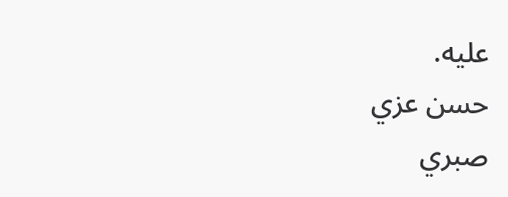عليه.
حسن عزي
صبري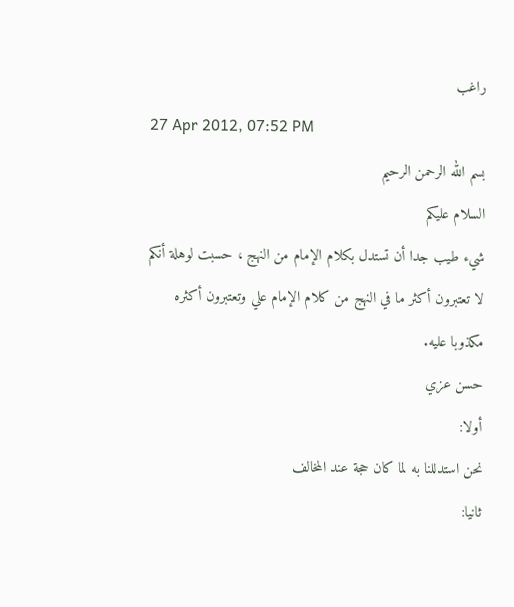راغب
27 Apr 2012, 07:52 PM
بسم الله الرحمن الرحيم
السلام عليكم
شيء طيب جدا أن تستدل بكلام الإمام من النهج ، حسبت لوهلة أنكم لا تعتبرون أكثر ما في النهج من كلام الإمام علي وتعتبرون أكثره مكذوبا عليه.
حسن عزي
أولا:
نحن استدللنا به لما كان حجة عند المخالف
ثانيا: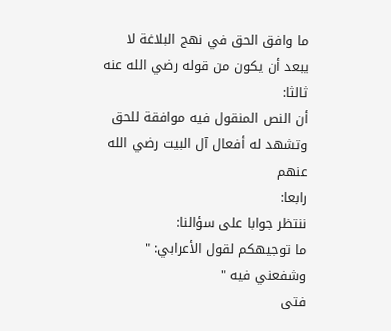ما وافق الحق في نهج البلاغة لا يبعد أن يكون من قوله رضي الله عنه
ثالثا:
أن النص المنقول فيه موافقة للحق وتشهد له أفعال آل البيت رضي الله عنهم
رابعا:
ننتظر جوابا على سؤالنا:
ما توجيهكم لقول الأعرابي: " وشفعني فيه "
فتى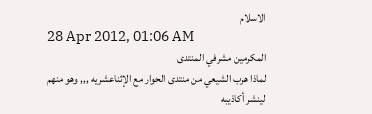الاسلام
28 Apr 2012, 01:06 AM
المكرمين مشرفي المنتدى
لماذا هرب الشيعي من منتدى الحوار مع الإثناعشريه ,,, وهو منهم
لينشر أكاذيبه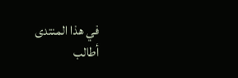في هذا المنتدى
أطالب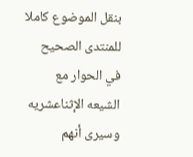بنقل الموضوع كاملا للمنتدى الصحيح في الحوار مع الشيعه الإثناعشريه
وسيرى أنهم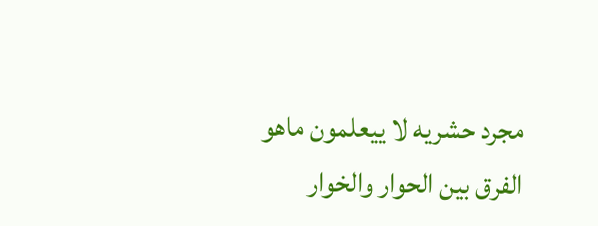مجرد حشريه لا ييعلمون ماهو الفرق بين الحوار والخوار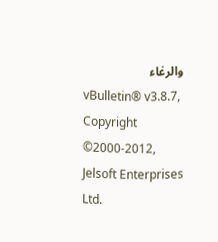والرغاء
vBulletin® v3.8.7, Copyright ©2000-2012, Jelsoft Enterprises Ltd.